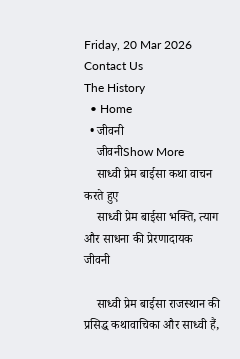Friday, 20 Mar 2026
Contact Us
The History
  • Home
  • जीवनी
    जीवनीShow More
    साध्वी प्रेम बाईसा कथा वाचन करते हुए
    साध्वी प्रेम बाईसा भक्ति, त्याग और साधना की प्रेरणादायक जीवनी

    साध्वी प्रेम बाईसा राजस्थान की प्रसिद्ध कथावाचिका और साध्वी हैं,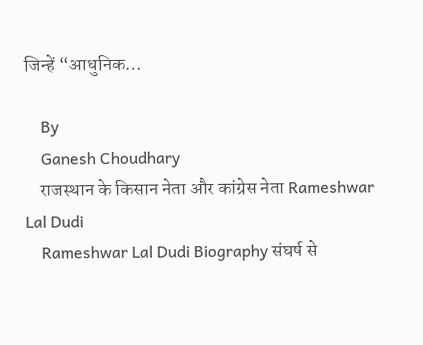जिन्हें “आधुनिक…

    By
    Ganesh Choudhary
    राजस्थान के किसान नेता और कांग्रेस नेता Rameshwar Lal Dudi
    Rameshwar Lal Dudi Biography संघर्ष से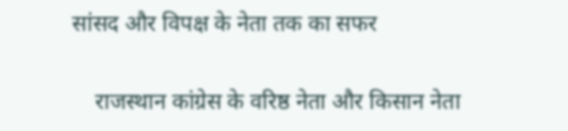सांसद और विपक्ष के नेता तक का सफर

    राजस्थान कांग्रेस के वरिष्ठ नेता और किसान नेता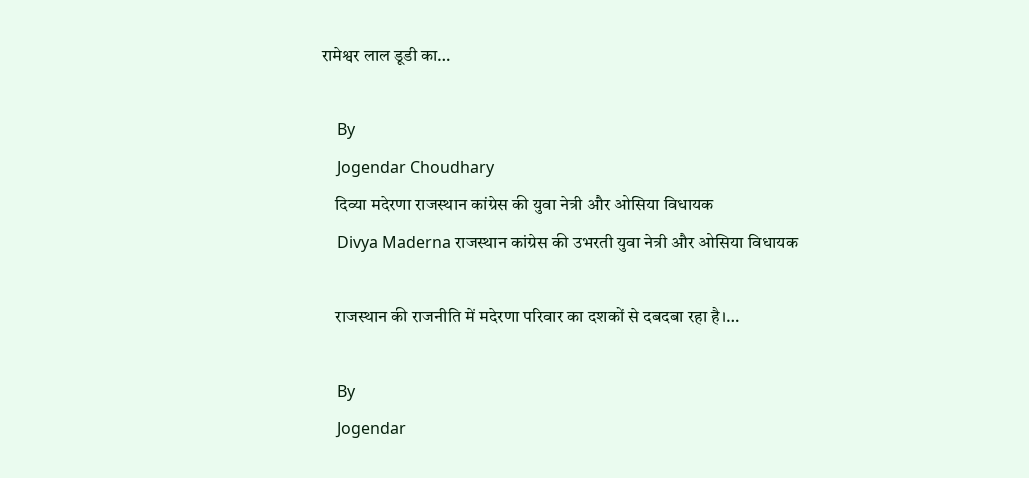रामेश्वर लाल डूडी का…

    By
    Jogendar Choudhary
    दिव्या मदेरणा राजस्थान कांग्रेस की युवा नेत्री और ओसिया विधायक
    Divya Maderna राजस्थान कांग्रेस की उभरती युवा नेत्री और ओसिया विधायक

    राजस्थान की राजनीति में मदेरणा परिवार का दशकों से दबदबा रहा है।…

    By
    Jogendar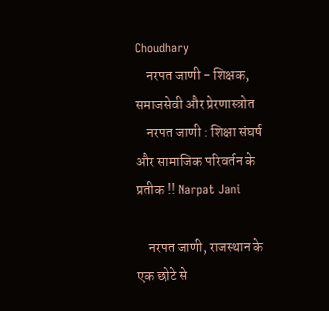Choudhary
    नरपत जाणी - शिक्षक, समाजसेवी और प्रेरणास्त्रोत
    नरपत जाणी : शिक्षा संघर्ष और सामाजिक परिवर्तन के प्रतीक !! Narpat Jani

    नरपत जाणी, राजस्थान के एक छोटे से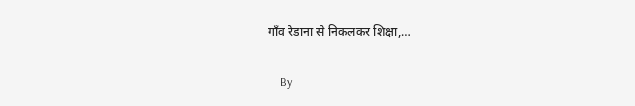गाँव रेडाना से निकलकर शिक्षा,…

    By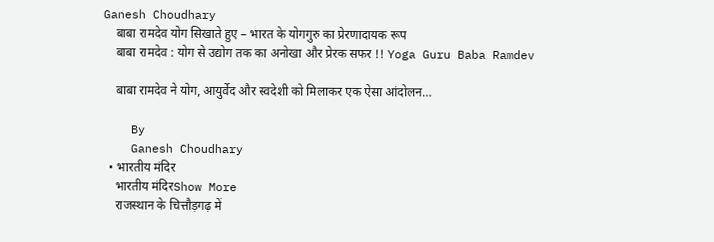Ganesh Choudhary
    बाबा रामदेव योग सिखाते हुए – भारत के योगगुरु का प्रेरणादायक रूप
    बाबा रामदेव : योग से उद्योग तक का अनोखा और प्रेरक सफर !! Yoga Guru Baba Ramdev

    बाबा रामदेव ने योग, आयुर्वेद और स्वदेशी को मिलाकर एक ऐसा आंदोलन…

    By
    Ganesh Choudhary
  • भारतीय मंदिर
    भारतीय मंदिरShow More
    राजस्थान के चित्तौड़गढ़ में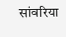सांवरिया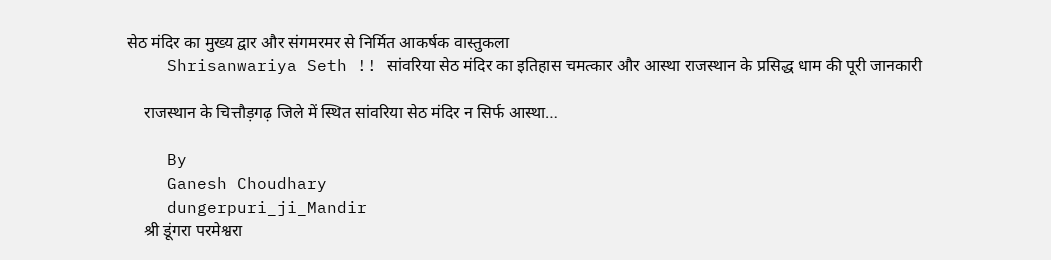सेठ मंदिर का मुख्य द्वार और संगमरमर से निर्मित आकर्षक वास्तुकला
    Shrisanwariya Seth !! सांवरिया सेठ मंदिर का इतिहास चमत्कार और आस्था राजस्थान के प्रसिद्ध धाम की पूरी जानकारी

    राजस्थान के चित्तौड़गढ़ जिले में स्थित सांवरिया सेठ मंदिर न सिर्फ आस्था…

    By
    Ganesh Choudhary
    dungerpuri_ji_Mandir
    श्री डूंगरा परमेश्वरा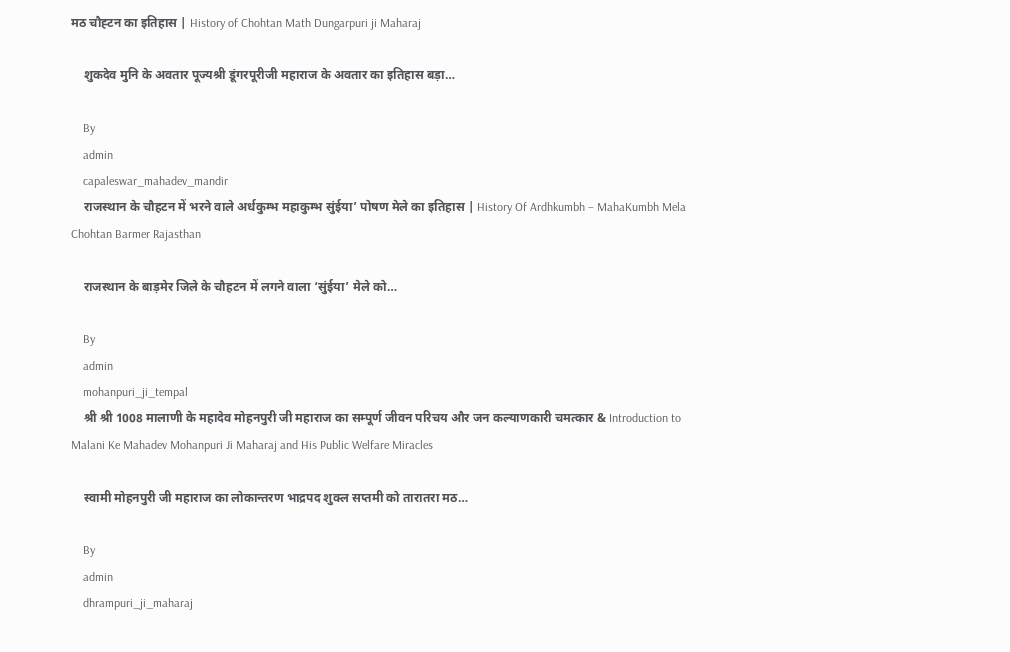मठ चौह्टन का इतिहास | History of Chohtan Math Dungarpuri ji Maharaj

    शुकदेव मुनि के अवतार पूज्यश्री डूंगरपूरीजी महाराज के अवतार का इतिहास बड़ा…

    By
    admin
    capaleswar_mahadev_mandir
    राजस्थान के चौहटन में भरने वाले अर्धकुम्भ महाकुम्भ सुंईया’ पोषण मेले का इतिहास | History Of Ardhkumbh – MahaKumbh Mela Chohtan Barmer Rajasthan

    राजस्थान के बाड़मेर जिले के चौहटन में लगने वाला ‘सुंईया’ मेले को…

    By
    admin
    mohanpuri_ji_tempal
    श्री श्री 1008 मालाणी के महादेव मोहनपुरी जी महाराज का सम्पूर्ण जीवन परिचय और जन कल्याणकारी चमत्कार & Introduction to Malani Ke Mahadev Mohanpuri Ji Maharaj and His Public Welfare Miracles

    स्वामी मोहनपुरी जी महाराज का लोकान्तरण भाद्रपद शुक्ल सप्तमी को तारातरा मठ…

    By
    admin
    dhrampuri_ji_maharaj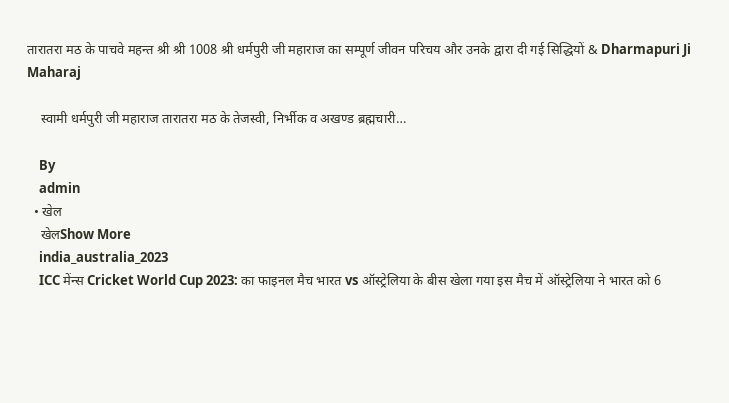तारातरा मठ के पाचवे महन्त श्री श्री 1008 श्री धर्मपुरी जी महाराज का सम्पूर्ण जीवन परिचय और उनके द्वारा दी गई सिद्धियों & Dharmapuri Ji Maharaj

    स्वामी धर्मपुरी जी महाराज तारातरा मठ के तेजस्वी, निर्भीक व अखण्ड ब्रह्मचारी…

    By
    admin
  • खेल
    खेलShow More
    india_australia_2023
    ICC मेंन्स Cricket World Cup 2023: का फाइनल मैच भारत vs ऑस्ट्रेलिया के बीस खेला गया इस मैच में ऑस्ट्रेलिया ने भारत को 6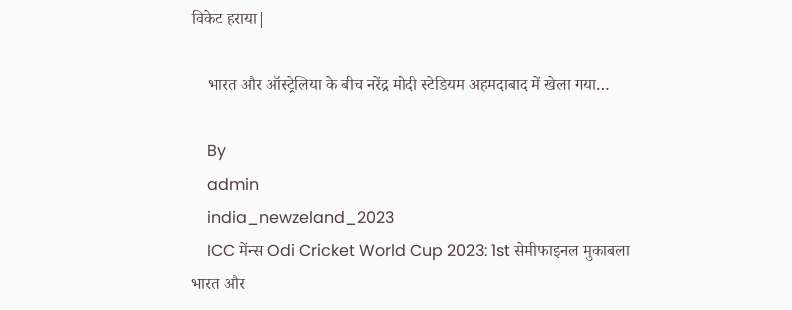विकेट हराया|

    भारत और ऑस्ट्रेलिया के बीच नरेंद्र मोदी स्टेडियम अहमदाबाद में खेला गया…

    By
    admin
    india_newzeland_2023
    ICC मेंन्स Odi Cricket World Cup 2023: 1st सेमीफाइनल मुकाबला भारत और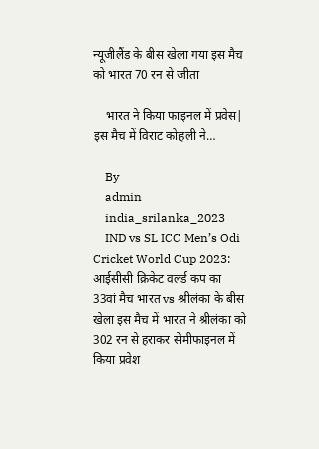न्यूजीलैंड के बीस खेला गया इस मैच को भारत 70 रन से जीता

    भारत ने किया फाइनल में प्रवेस| इस मैच में विराट कोहली ने…

    By
    admin
    india_srilanka_2023
    IND vs SL ICC Men’s Odi Cricket World Cup 2023: आईसीसी क्रिकेट वर्ल्ड कप का 33वां मैच भारत vs श्रीलंका के बीस खेला इस मैच में भारत ने श्रीलंका को 302 रन से हराकर सेमीफाइनल में किया प्रवेश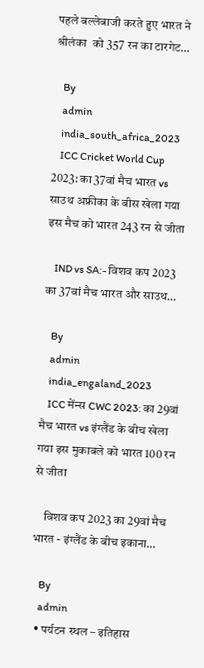पहले बल्लेबाजी करते हुए भारत ने श्रीलंका  को 357 रन का टारगेट…

    By
    admin
    india_south_africa_2023
    ICC Cricket World Cup 2023: का 37वां मैच भारत vs साउथ अफ्रीका के बीस खेला गया इस मैच को भारत 243 रन से जीता

    IND vs SA:- विशव कप 2023 का 37वां मैच भारत और साउथ…

    By
    admin
    india_engaland_2023
    ICC मेंन्स CWC 2023: का 29वां मैच भारत vs इंग्लैंड के बीच खेला गया इस मुकाबले को भारत 100 रन से जीता

    विशव कप 2023 का 29वां मैच भारत - इंग्लैंड के बीच इकाना…

    By
    admin
  • पर्यटन स्थल – इतिहास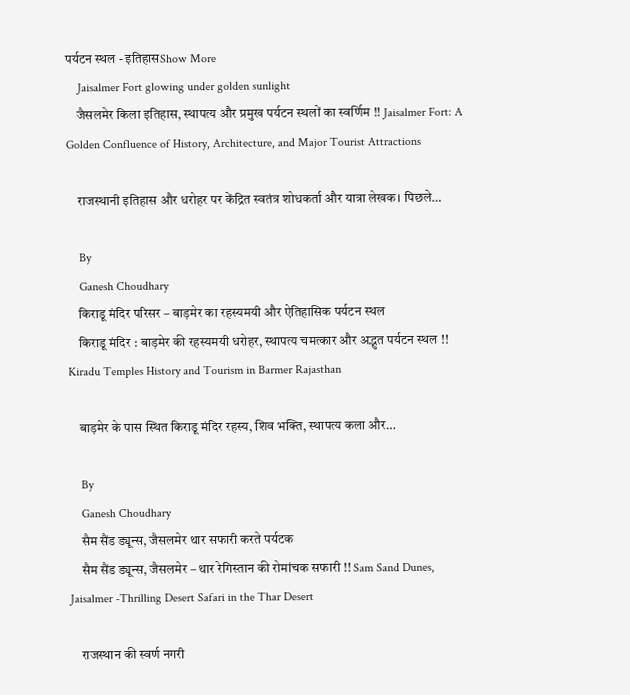पर्यटन स्थल - इतिहासShow More
    Jaisalmer Fort glowing under golden sunlight
    जैसलमेर किला इतिहास, स्थापत्य और प्रमुख पर्यटन स्थलों का स्वर्णिम !! Jaisalmer Fort: A Golden Confluence of History, Architecture, and Major Tourist Attractions

    राजस्थानी इतिहास और धरोहर पर केंद्रित स्वतंत्र शोधकर्ता और यात्रा लेखक। पिछले…

    By
    Ganesh Choudhary
    किराडू मंदिर परिसर – बाड़मेर का रहस्यमयी और ऐतिहासिक पर्यटन स्थल
    किराडू मंदिर : बाड़मेर की रहस्यमयी धरोहर, स्थापत्य चमत्कार और अद्भुत पर्यटन स्थल !! Kiradu Temples History and Tourism in Barmer Rajasthan

    बाड़मेर के पास स्थित किराडू मंदिर रहस्य, शिव भक्ति, स्थापत्य कला और…

    By
    Ganesh Choudhary
    सैम सैंड ड्यून्स, जैसलमेर थार सफारी करते पर्यटक
    सैम सैंड ड्यून्स, जैसलमेर – थार रेगिस्तान की रोमांचक सफारी !! Sam Sand Dunes, Jaisalmer -Thrilling Desert Safari in the Thar Desert

    राजस्थान की स्वर्ण नगरी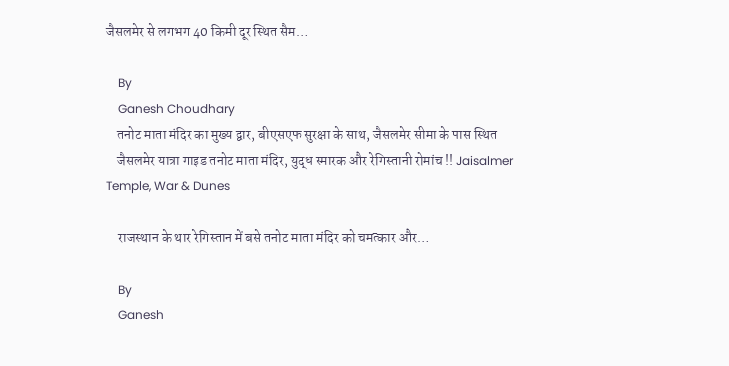जैसलमेर से लगभग 40 किमी दूर स्थित सैम…

    By
    Ganesh Choudhary
    तनोट माता मंदिर का मुख्य द्वार, बीएसएफ सुरक्षा के साथ, जैसलमेर सीमा के पास स्थित
    जैसलमेर यात्रा गाइड तनोट माता मंदिर, युद्ध स्मारक और रेगिस्तानी रोमांच !! Jaisalmer Temple, War & Dunes

    राजस्थान के थार रेगिस्तान में बसे तनोट माता मंदिर को चमत्कार और…

    By
    Ganesh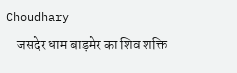Choudhary
    जसदेर धाम बाड़मेर का शिव शक्ति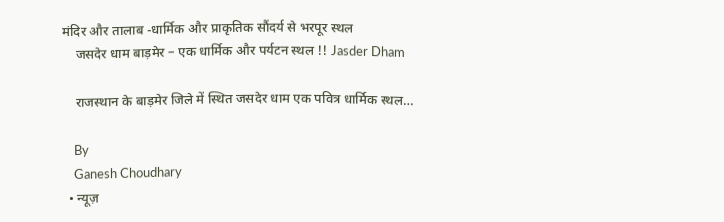मंदिर और तालाब -धार्मिक और प्राकृतिक सौंदर्य से भरपूर स्थल
    जसदेर धाम बाड़मेर – एक धार्मिक और पर्यटन स्थल !! Jasder Dham

    राजस्थान के बाड़मेर जिले में स्थित जसदेर धाम एक पवित्र धार्मिक स्थल…

    By
    Ganesh Choudhary
  • न्यूज़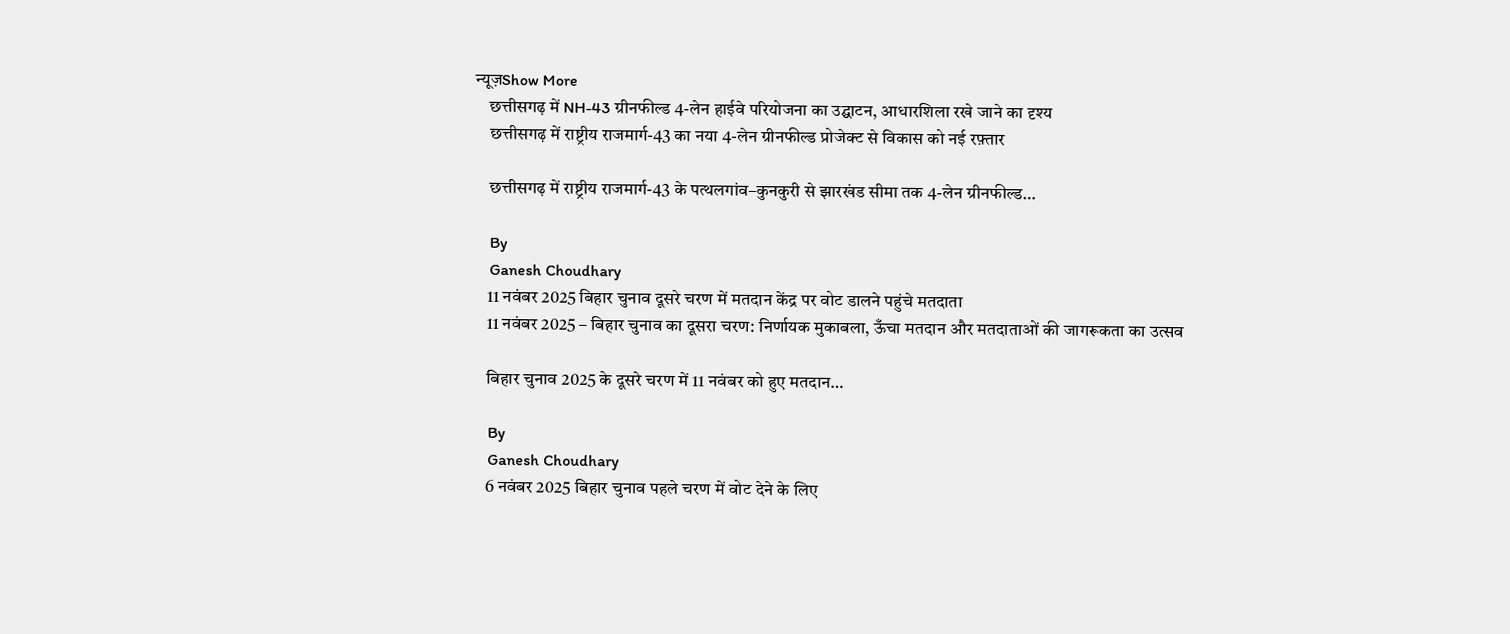न्यूज़Show More
    छत्तीसगढ़ में NH-43 ग्रीनफील्ड 4-लेन हाईवे परियोजना का उद्घाटन, आधारशिला रखे जाने का दृश्य
    छत्तीसगढ़ में राष्ट्रीय राजमार्ग-43 का नया 4-लेन ग्रीनफील्ड प्रोजेक्ट से विकास को नई रफ़्तार

    छत्तीसगढ़ में राष्ट्रीय राजमार्ग-43 के पत्थलगांव–कुनकुरी से झारखंड सीमा तक 4-लेन ग्रीनफील्ड…

    By
    Ganesh Choudhary
    11 नवंबर 2025 बिहार चुनाव दूसरे चरण में मतदान केंद्र पर वोट डालने पहुंचे मतदाता
    11 नवंबर 2025 – बिहार चुनाव का दूसरा चरण: निर्णायक मुकाबला, ऊँचा मतदान और मतदाताओं की जागरूकता का उत्सव

    बिहार चुनाव 2025 के दूसरे चरण में 11 नवंबर को हुए मतदान…

    By
    Ganesh Choudhary
    6 नवंबर 2025 बिहार चुनाव पहले चरण में वोट देने के लिए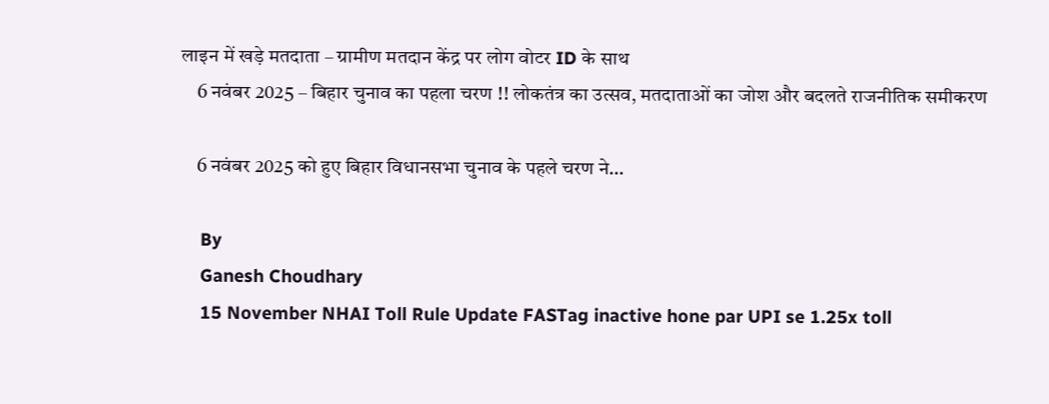लाइन में खड़े मतदाता – ग्रामीण मतदान केंद्र पर लोग वोटर ID के साथ
    6 नवंबर 2025 – बिहार चुनाव का पहला चरण !! लोकतंत्र का उत्सव, मतदाताओं का जोश और बदलते राजनीतिक समीकरण

    6 नवंबर 2025 को हुए बिहार विधानसभा चुनाव के पहले चरण ने…

    By
    Ganesh Choudhary
    15 November NHAI Toll Rule Update FASTag inactive hone par UPI se 1.25x toll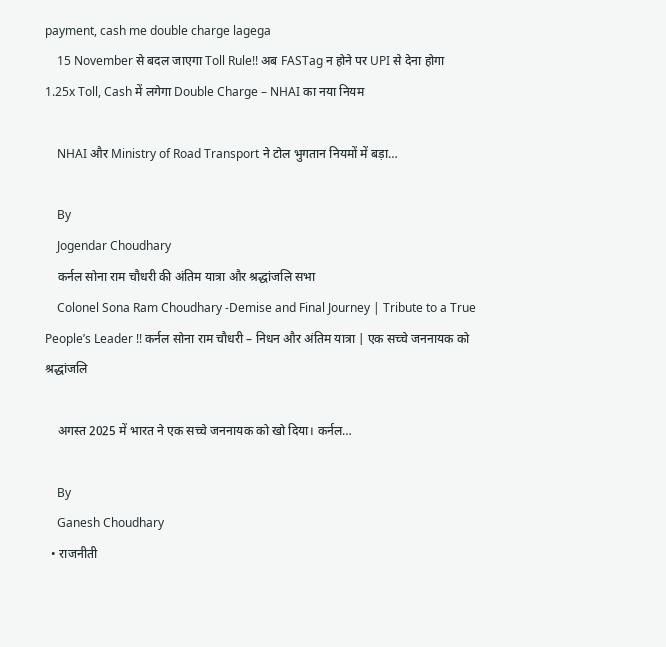payment, cash me double charge lagega
    15 November से बदल जाएगा Toll Rule!! अब FASTag न होने पर UPI से देना होगा 1.25x Toll, Cash में लगेगा Double Charge – NHAI का नया नियम

    NHAI और Ministry of Road Transport ने टोल भुगतान नियमों में बड़ा…

    By
    Jogendar Choudhary
    कर्नल सोना राम चौधरी की अंतिम यात्रा और श्रद्धांजलि सभा
    Colonel Sona Ram Choudhary -Demise and Final Journey | Tribute to a True People’s Leader !! कर्नल सोना राम चौधरी – निधन और अंतिम यात्रा | एक सच्चे जननायक को श्रद्धांजलि

    अगस्त 2025 में भारत ने एक सच्चे जननायक को खो दिया। कर्नल…

    By
    Ganesh Choudhary
  • राजनीती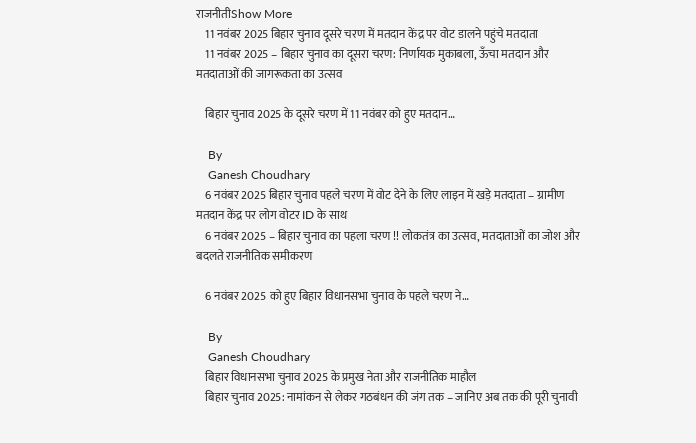राजनीतीShow More
    11 नवंबर 2025 बिहार चुनाव दूसरे चरण में मतदान केंद्र पर वोट डालने पहुंचे मतदाता
    11 नवंबर 2025 – बिहार चुनाव का दूसरा चरण: निर्णायक मुकाबला, ऊँचा मतदान और मतदाताओं की जागरूकता का उत्सव

    बिहार चुनाव 2025 के दूसरे चरण में 11 नवंबर को हुए मतदान…

    By
    Ganesh Choudhary
    6 नवंबर 2025 बिहार चुनाव पहले चरण में वोट देने के लिए लाइन में खड़े मतदाता – ग्रामीण मतदान केंद्र पर लोग वोटर ID के साथ
    6 नवंबर 2025 – बिहार चुनाव का पहला चरण !! लोकतंत्र का उत्सव, मतदाताओं का जोश और बदलते राजनीतिक समीकरण

    6 नवंबर 2025 को हुए बिहार विधानसभा चुनाव के पहले चरण ने…

    By
    Ganesh Choudhary
    बिहार विधानसभा चुनाव 2025 के प्रमुख नेता और राजनीतिक माहौल
    बिहार चुनाव 2025: नामांकन से लेकर गठबंधन की जंग तक – जानिए अब तक की पूरी चुनावी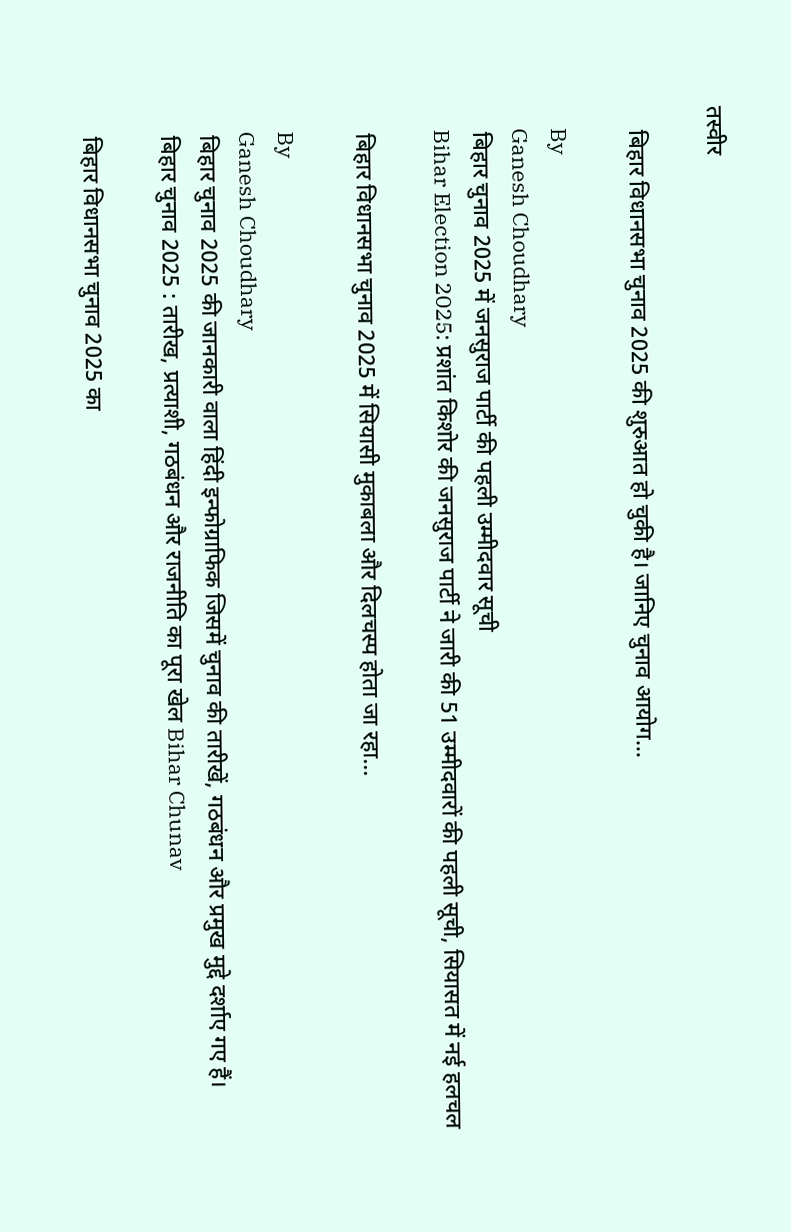तस्वीर

    बिहार विधानसभा चुनाव 2025 की शुरुआत हो चुकी है। जानिए चुनाव आयोग…

    By
    Ganesh Choudhary
    बिहार चुनाव 2025 में जनसुराज पार्टी की पहली उम्मीदवार सूची
    Bihar Election 2025: प्रशांत किशोर की जनसुराज पार्टी ने जारी की 51 उम्मीदवारों की पहली सूची, सियासत में नई हलचल

    बिहार विधानसभा चुनाव 2025 में सियासी मुकाबला और दिलचस्प होता जा रहा…

    By
    Ganesh Choudhary
    बिहार चुनाव 2025 की जानकारी वाला हिंदी इन्फोग्राफिक जिसमें चुनाव की तारीखें, गठबंधन और प्रमुख मुद्दे दर्शाए गए हैं।
    बिहार चुनाव 2025 : तारीख, प्रत्याशी, गठबंधन और राजनीति का पूरा खेल Bihar Chunav

    बिहार विधानसभा चुनाव 2025 का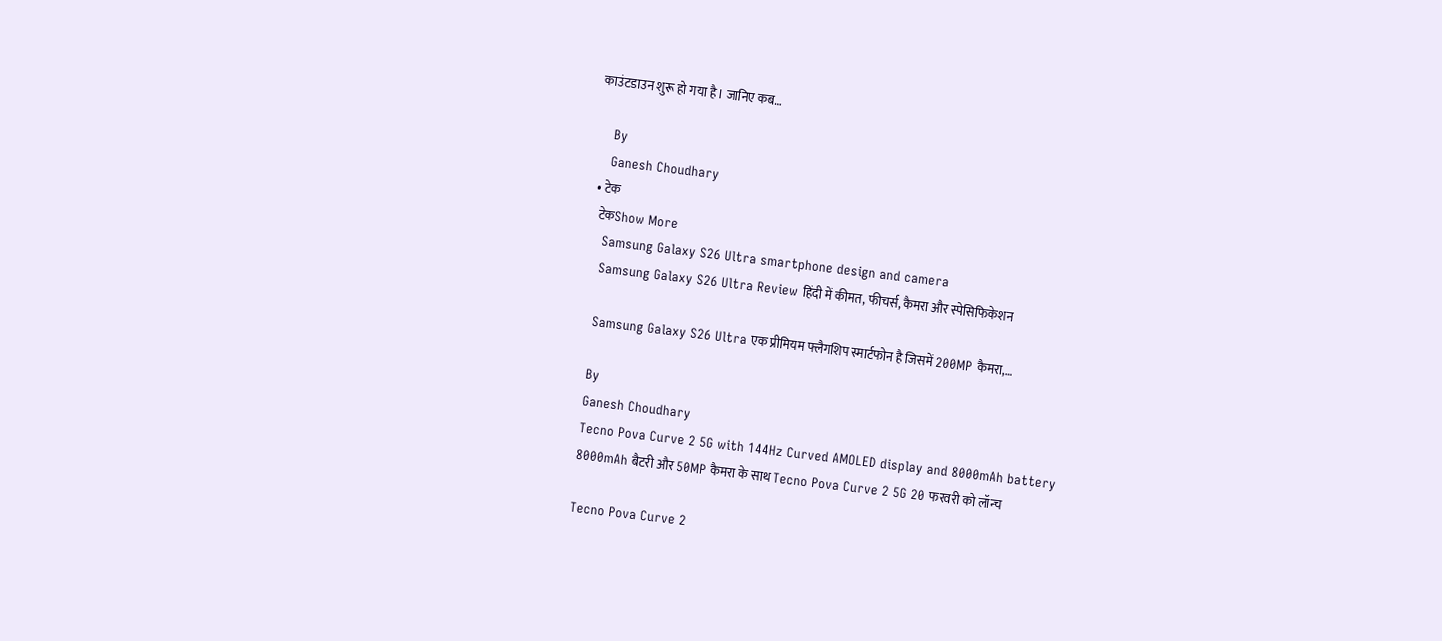काउंटडाउन शुरू हो गया है। जानिए कब…

    By
    Ganesh Choudhary
  • टेक
    टेकShow More
    Samsung Galaxy S26 Ultra smartphone design and camera
    Samsung Galaxy S26 Ultra Review हिंदी में कीमत, फीचर्स, कैमरा और स्पेसिफिकेशन

    Samsung Galaxy S26 Ultra एक प्रीमियम फ्लैगशिप स्मार्टफोन है जिसमें 200MP कैमरा,…

    By
    Ganesh Choudhary
    Tecno Pova Curve 2 5G with 144Hz Curved AMOLED display and 8000mAh battery
    8000mAh बैटरी और 50MP कैमरा के साथ Tecno Pova Curve 2 5G 20 फरवरी को लॉन्च

    Tecno Pova Curve 2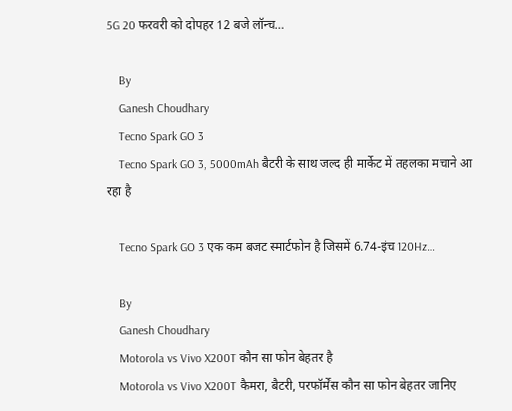5G 20 फरवरी को दोपहर 12 बजे लॉन्च…

    By
    Ganesh Choudhary
    Tecno Spark GO 3
    Tecno Spark GO 3, 5000mAh बैटरी के साथ जल्द ही मार्केट में तहलका मचाने आ रहा है

    Tecno Spark GO 3 एक कम बजट स्मार्टफोन है जिसमें 6.74-इंच 120Hz…

    By
    Ganesh Choudhary
    Motorola vs Vivo X200T कौन सा फोन बेहतर है
    Motorola vs Vivo X200T कैमरा, बैटरी, परफॉर्मेंस कौन सा फोन बेहतर जानिए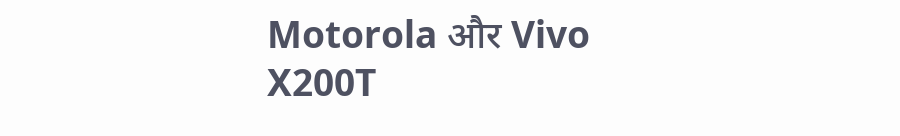Motorola और Vivo X200T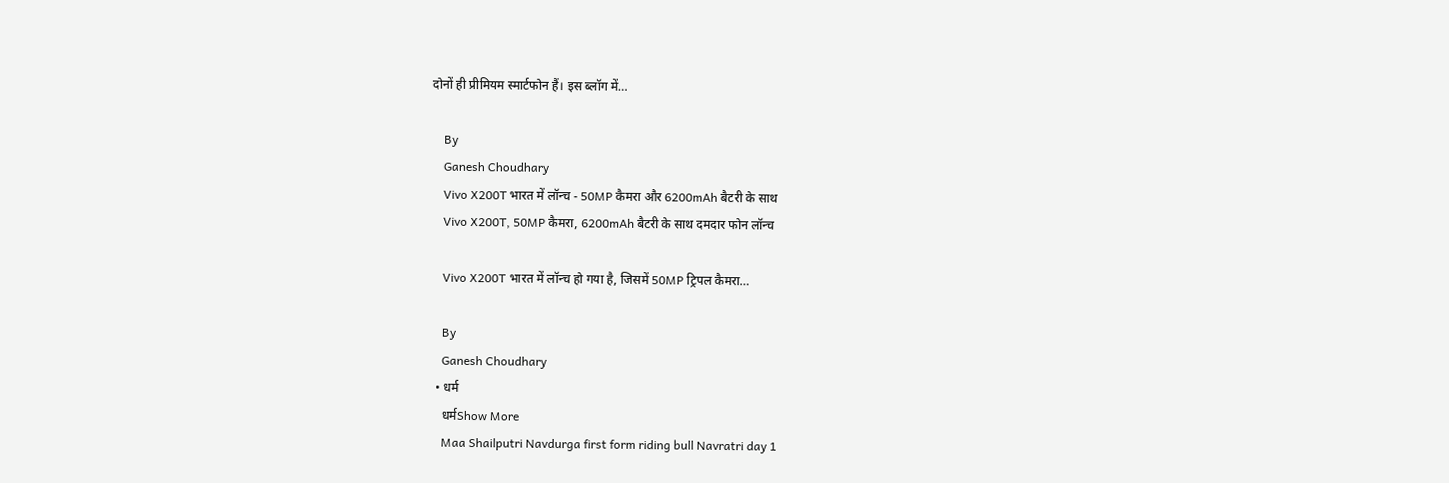दोनों ही प्रीमियम स्मार्टफोन हैं। इस ब्लॉग में…

    By
    Ganesh Choudhary
    Vivo X200T भारत में लॉन्च - 50MP कैमरा और 6200mAh बैटरी के साथ
    Vivo X200T, 50MP कैमरा, 6200mAh बैटरी के साथ दमदार फोन लॉन्च

    Vivo X200T भारत में लॉन्च हो गया है, जिसमें 50MP ट्रिपल कैमरा…

    By
    Ganesh Choudhary
  • धर्म
    धर्मShow More
    Maa Shailputri Navdurga first form riding bull Navratri day 1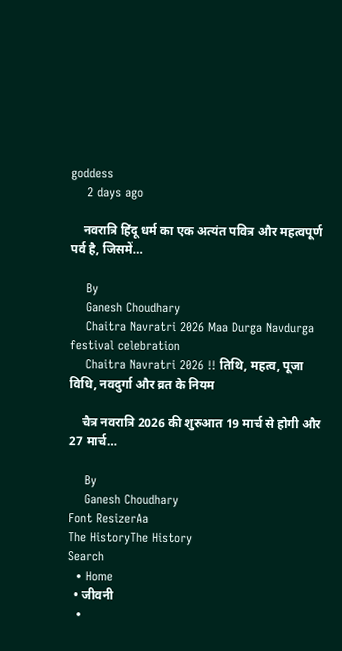goddess
    2 days ago

    नवरात्रि हिंदू धर्म का एक अत्यंत पवित्र और महत्वपूर्ण पर्व है, जिसमें…

    By
    Ganesh Choudhary
    Chaitra Navratri 2026 Maa Durga Navdurga festival celebration
    Chaitra Navratri 2026 !! तिथि, महत्व, पूजा विधि, नवदुर्गा और व्रत के नियम

    चैत्र नवरात्रि 2026 की शुरुआत 19 मार्च से होगी और 27 मार्च…

    By
    Ganesh Choudhary
Font ResizerAa
The HistoryThe History
Search
  • Home
  • जीवनी
  •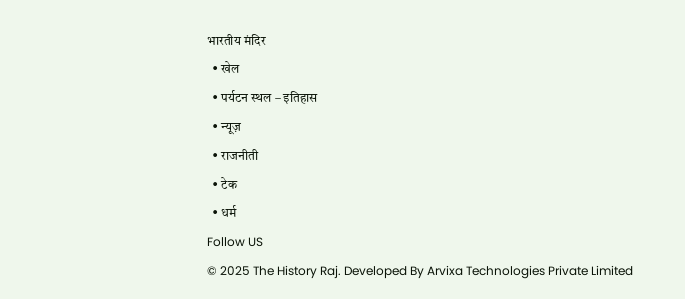भारतीय मंदिर
  • खेल
  • पर्यटन स्थल – इतिहास
  • न्यूज़
  • राजनीती
  • टेक
  • धर्म
Follow US
© 2025 The History Raj. Developed By Arvixa Technologies Private Limited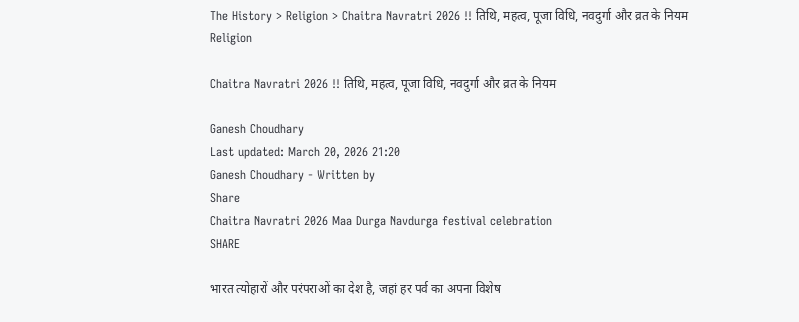The History > Religion > Chaitra Navratri 2026 !! तिथि, महत्व, पूजा विधि, नवदुर्गा और व्रत के नियम
Religion

Chaitra Navratri 2026 !! तिथि, महत्व, पूजा विधि, नवदुर्गा और व्रत के नियम

Ganesh Choudhary
Last updated: March 20, 2026 21:20
Ganesh Choudhary - Written by
Share
Chaitra Navratri 2026 Maa Durga Navdurga festival celebration
SHARE

भारत त्योहारों और परंपराओं का देश है, जहां हर पर्व का अपना विशेष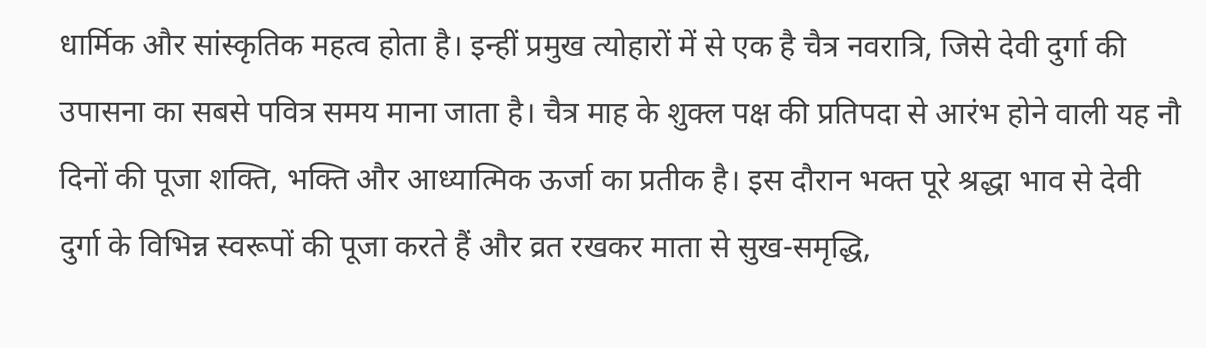धार्मिक और सांस्कृतिक महत्व होता है। इन्हीं प्रमुख त्योहारों में से एक है चैत्र नवरात्रि, जिसे देवी दुर्गा की उपासना का सबसे पवित्र समय माना जाता है। चैत्र माह के शुक्ल पक्ष की प्रतिपदा से आरंभ होने वाली यह नौ दिनों की पूजा शक्ति, भक्ति और आध्यात्मिक ऊर्जा का प्रतीक है। इस दौरान भक्त पूरे श्रद्धा भाव से देवी दुर्गा के विभिन्न स्वरूपों की पूजा करते हैं और व्रत रखकर माता से सुख-समृद्धि,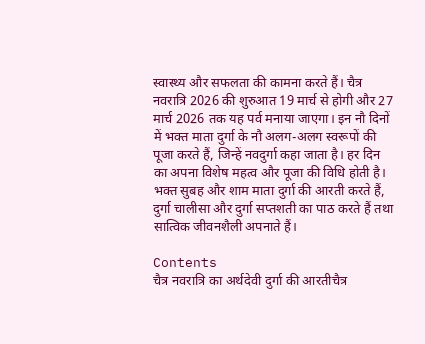स्वास्थ्य और सफलता की कामना करते हैं। चैत्र नवरात्रि 2026 की शुरुआत 19 मार्च से होगी और 27 मार्च 2026 तक यह पर्व मनाया जाएगा। इन नौ दिनों में भक्त माता दुर्गा के नौ अलग-अलग स्वरूपों की पूजा करते हैं, जिन्हें नवदुर्गा कहा जाता है। हर दिन का अपना विशेष महत्व और पूजा की विधि होती है। भक्त सुबह और शाम माता दुर्गा की आरती करते हैं, दुर्गा चालीसा और दुर्गा सप्तशती का पाठ करते हैं तथा सात्विक जीवनशैली अपनाते हैं।

Contents
चैत्र नवरात्रि का अर्थदेवी दुर्गा की आरतीचैत्र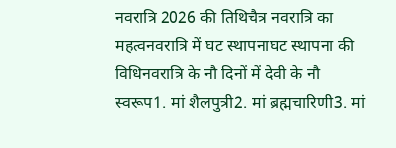नवरात्रि 2026 की तिथिचैत्र नवरात्रि का महत्वनवरात्रि में घट स्थापनाघट स्थापना की विधिनवरात्रि के नौ दिनों में देवी के नौ स्वरूप1. मां शैलपुत्री2. मां ब्रह्मचारिणी3. मां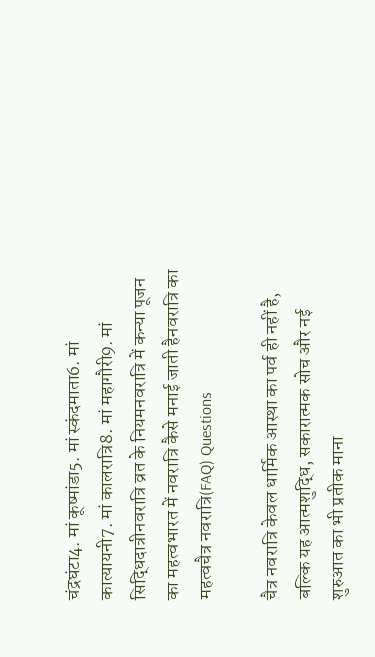चंद्रघंटा4. मां कूष्मांडा5. मां स्कंदमाता6. मां कात्यायनी7. मां कालरात्रि8. मां महागौरी9. मां सिद्धिदात्रीनवरात्रि व्रत के नियमनवरात्रि में कन्या पूजन का महत्वभारत में नवरात्रि कैसे मनाई जाती हैनवरात्रि का महत्वचैत्र नवरात्रि(FAQ) Questions

चैत्र नवरात्रि केवल धार्मिक आस्था का पर्व ही नहीं है, बल्कि यह आत्मशुद्धि, सकारात्मक सोच और नई शुरुआत का भी प्रतीक माना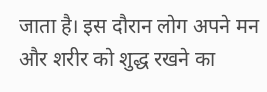जाता है। इस दौरान लोग अपने मन और शरीर को शुद्ध रखने का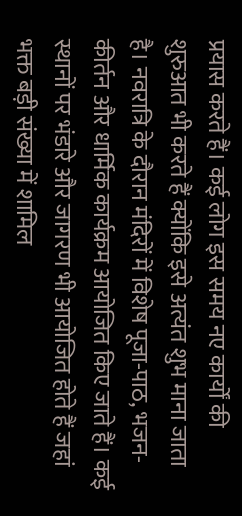प्रयास करते हैं। कई लोग इस समय नए कार्यों की शुरुआत भी करते हैं क्योंकि इसे अत्यंत शुभ माना जाता है। नवरात्रि के दौरान मंदिरों में विशेष पूजा-पाठ, भजन-कीर्तन और धार्मिक कार्यक्रम आयोजित किए जाते हैं। कई स्थानों पर भंडारे और जागरण भी आयोजित होते हैं जहां भक्त बड़ी संख्या में शामिल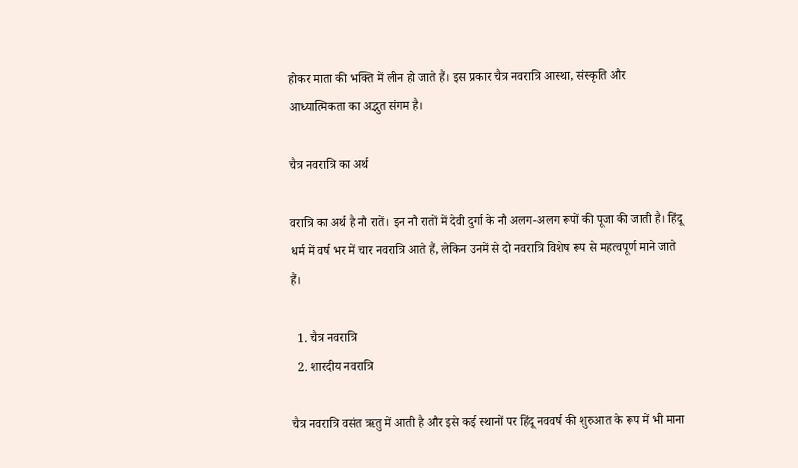होकर माता की भक्ति में लीन हो जाते हैं। इस प्रकार चैत्र नवरात्रि आस्था, संस्कृति और आध्यात्मिकता का अद्भुत संगम है।

चैत्र नवरात्रि का अर्थ

वरात्रि का अर्थ है नौ रातें। इन नौ रातों में देवी दुर्गा के नौ अलग-अलग रूपों की पूजा की जाती है। हिंदू धर्म में वर्ष भर में चार नवरात्रि आते हैं, लेकिन उनमें से दो नवरात्रि विशेष रूप से महत्वपूर्ण माने जाते हैं।

  1. चैत्र नवरात्रि
  2. शारदीय नवरात्रि

चैत्र नवरात्रि वसंत ऋतु में आती है और इसे कई स्थानों पर हिंदू नववर्ष की शुरुआत के रूप में भी माना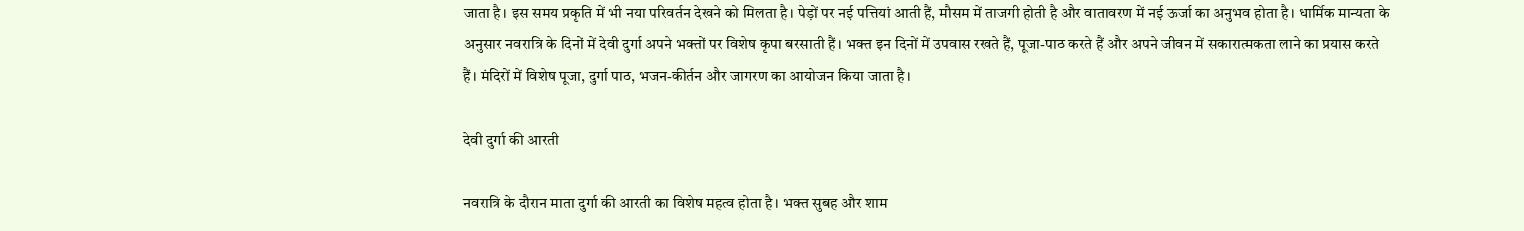जाता है। इस समय प्रकृति में भी नया परिवर्तन देखने को मिलता है। पेड़ों पर नई पत्तियां आती हैं, मौसम में ताजगी होती है और वातावरण में नई ऊर्जा का अनुभव होता है। धार्मिक मान्यता के अनुसार नवरात्रि के दिनों में देवी दुर्गा अपने भक्तों पर विशेष कृपा बरसाती हैं। भक्त इन दिनों में उपवास रखते हैं, पूजा-पाठ करते हैं और अपने जीवन में सकारात्मकता लाने का प्रयास करते हैं। मंदिरों में विशेष पूजा, दुर्गा पाठ, भजन-कीर्तन और जागरण का आयोजन किया जाता है।

देवी दुर्गा की आरती

नवरात्रि के दौरान माता दुर्गा की आरती का विशेष महत्व होता है। भक्त सुबह और शाम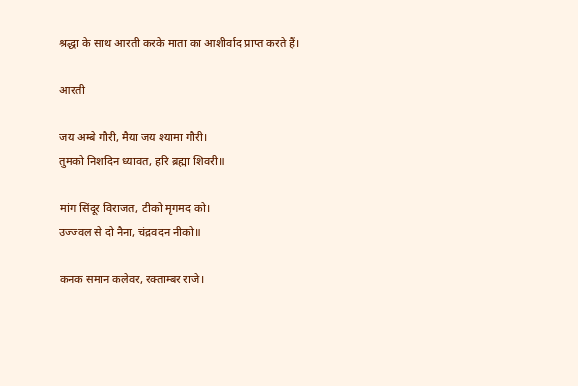श्रद्धा के साथ आरती करके माता का आशीर्वाद प्राप्त करते हैं।

आरती

जय अम्बे गौरी, मैया जय श्यामा गौरी।
तुमको निशदिन ध्यावत, हरि ब्रह्मा शिवरी॥

मांग सिंदूर विराजत, टीको मृगमद को।
उज्ज्वल से दो नैना, चंद्रवदन नीको॥

कनक समान कलेवर, रक्ताम्बर राजे।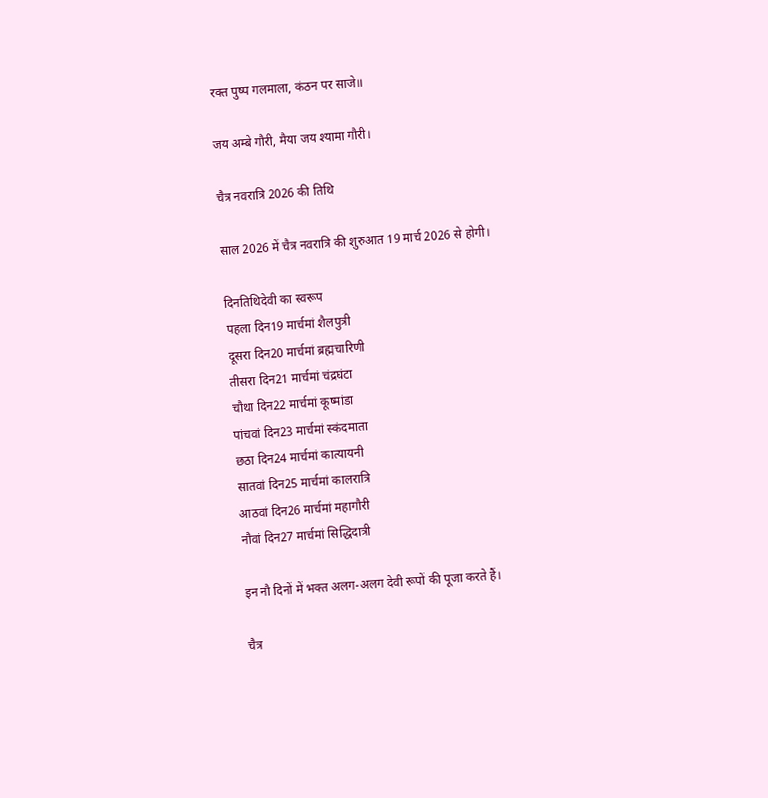रक्त पुष्प गलमाला, कंठन पर साजे॥

जय अम्बे गौरी, मैया जय श्यामा गौरी।

चैत्र नवरात्रि 2026 की तिथि

साल 2026 में चैत्र नवरात्रि की शुरुआत 19 मार्च 2026 से होगी।

दिनतिथिदेवी का स्वरूप
पहला दिन19 मार्चमां शैलपुत्री
दूसरा दिन20 मार्चमां ब्रह्मचारिणी
तीसरा दिन21 मार्चमां चंद्रघंटा
चौथा दिन22 मार्चमां कूष्मांडा
पांचवां दिन23 मार्चमां स्कंदमाता
छठा दिन24 मार्चमां कात्यायनी
सातवां दिन25 मार्चमां कालरात्रि
आठवां दिन26 मार्चमां महागौरी
नौवां दिन27 मार्चमां सिद्धिदात्री

इन नौ दिनों में भक्त अलग-अलग देवी रूपों की पूजा करते हैं।

चैत्र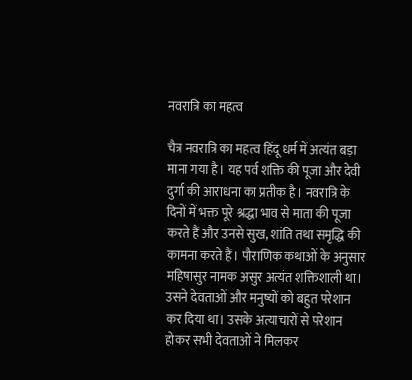नवरात्रि का महत्व

चैत्र नवरात्रि का महत्व हिंदू धर्म में अत्यंत बड़ा माना गया है। यह पर्व शक्ति की पूजा और देवी दुर्गा की आराधना का प्रतीक है। नवरात्रि के दिनों में भक्त पूरे श्रद्धा भाव से माता की पूजा करते हैं और उनसे सुख, शांति तथा समृद्धि की कामना करते हैं। पौराणिक कथाओं के अनुसार महिषासुर नामक असुर अत्यंत शक्तिशाली था। उसने देवताओं और मनुष्यों को बहुत परेशान कर दिया था। उसके अत्याचारों से परेशान होकर सभी देवताओं ने मिलकर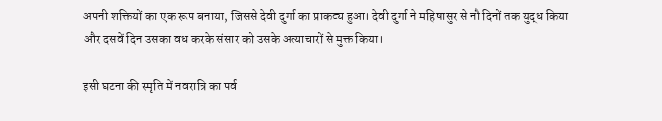अपनी शक्तियों का एक रूप बनाया, जिससे देवी दुर्गा का प्राकट्य हुआ। देवी दुर्गा ने महिषासुर से नौ दिनों तक युद्ध किया और दसवें दिन उसका वध करके संसार को उसके अत्याचारों से मुक्त किया।

इसी घटना की स्मृति में नवरात्रि का पर्व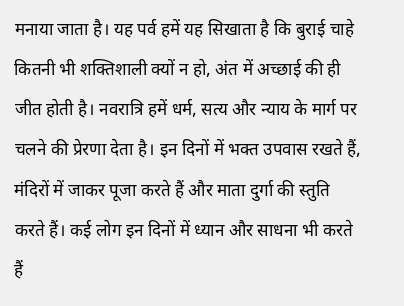मनाया जाता है। यह पर्व हमें यह सिखाता है कि बुराई चाहे कितनी भी शक्तिशाली क्यों न हो, अंत में अच्छाई की ही जीत होती है। नवरात्रि हमें धर्म, सत्य और न्याय के मार्ग पर चलने की प्रेरणा देता है। इन दिनों में भक्त उपवास रखते हैं, मंदिरों में जाकर पूजा करते हैं और माता दुर्गा की स्तुति करते हैं। कई लोग इन दिनों में ध्यान और साधना भी करते हैं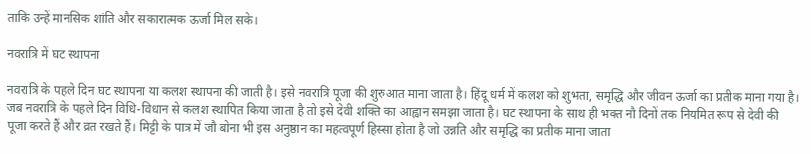ताकि उन्हें मानसिक शांति और सकारात्मक ऊर्जा मिल सके।

नवरात्रि में घट स्थापना

नवरात्रि के पहले दिन घट स्थापना या कलश स्थापना की जाती है। इसे नवरात्रि पूजा की शुरुआत माना जाता है। हिंदू धर्म में कलश को शुभता, समृद्धि और जीवन ऊर्जा का प्रतीक माना गया है। जब नवरात्रि के पहले दिन विधि-विधान से कलश स्थापित किया जाता है तो इसे देवी शक्ति का आह्वान समझा जाता है। घट स्थापना के साथ ही भक्त नौ दिनों तक नियमित रूप से देवी की पूजा करते हैं और व्रत रखते हैं। मिट्टी के पात्र में जौ बोना भी इस अनुष्ठान का महत्वपूर्ण हिस्सा होता है जो उन्नति और समृद्धि का प्रतीक माना जाता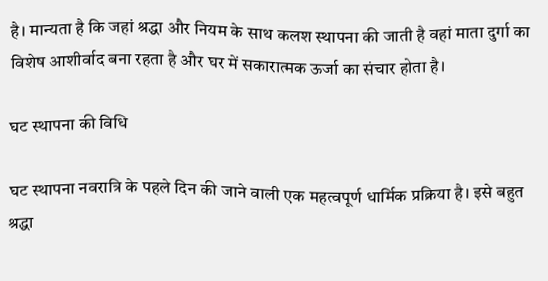है। मान्यता है कि जहां श्रद्धा और नियम के साथ कलश स्थापना की जाती है वहां माता दुर्गा का विशेष आशीर्वाद बना रहता है और घर में सकारात्मक ऊर्जा का संचार होता है।

घट स्थापना की विधि

घट स्थापना नवरात्रि के पहले दिन की जाने वाली एक महत्वपूर्ण धार्मिक प्रक्रिया है। इसे बहुत श्रद्धा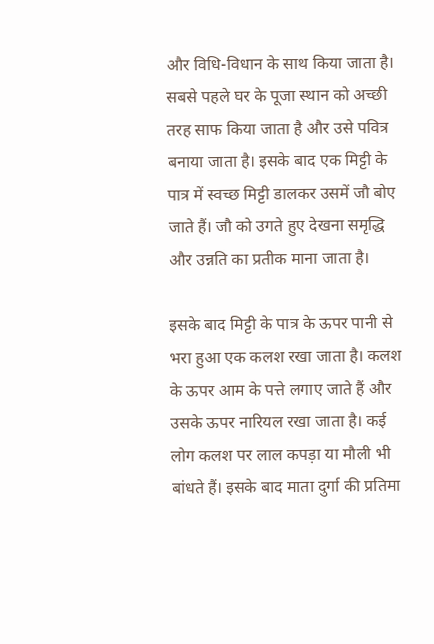और विधि-विधान के साथ किया जाता है। सबसे पहले घर के पूजा स्थान को अच्छी तरह साफ किया जाता है और उसे पवित्र बनाया जाता है। इसके बाद एक मिट्टी के पात्र में स्वच्छ मिट्टी डालकर उसमें जौ बोए जाते हैं। जौ को उगते हुए देखना समृद्धि और उन्नति का प्रतीक माना जाता है।

इसके बाद मिट्टी के पात्र के ऊपर पानी से भरा हुआ एक कलश रखा जाता है। कलश के ऊपर आम के पत्ते लगाए जाते हैं और उसके ऊपर नारियल रखा जाता है। कई लोग कलश पर लाल कपड़ा या मौली भी बांधते हैं। इसके बाद माता दुर्गा की प्रतिमा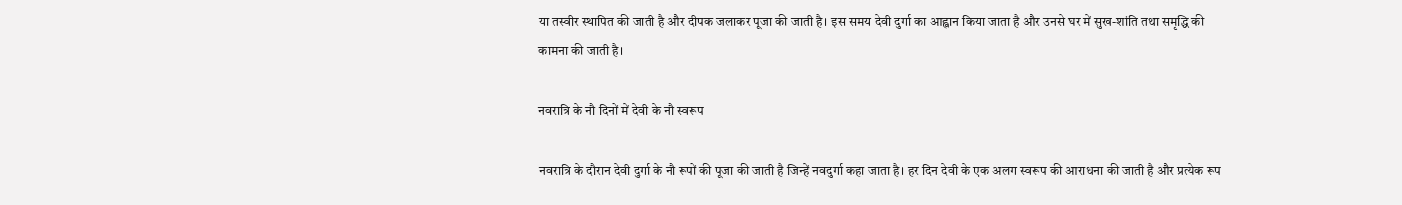या तस्वीर स्थापित की जाती है और दीपक जलाकर पूजा की जाती है। इस समय देवी दुर्गा का आह्वान किया जाता है और उनसे घर में सुख-शांति तथा समृद्धि की कामना की जाती है।

नवरात्रि के नौ दिनों में देवी के नौ स्वरूप

नवरात्रि के दौरान देवी दुर्गा के नौ रूपों की पूजा की जाती है जिन्हें नवदुर्गा कहा जाता है। हर दिन देवी के एक अलग स्वरूप की आराधना की जाती है और प्रत्येक रूप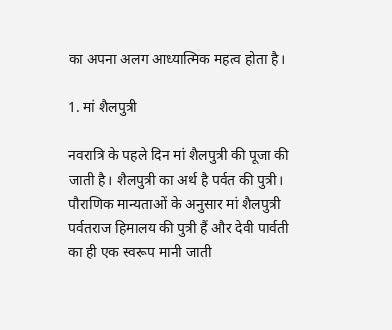का अपना अलग आध्यात्मिक महत्व होता है।

1. मां शैलपुत्री

नवरात्रि के पहले दिन मां शैलपुत्री की पूजा की जाती है। शैलपुत्री का अर्थ है पर्वत की पुत्री। पौराणिक मान्यताओं के अनुसार मां शैलपुत्री पर्वतराज हिमालय की पुत्री हैं और देवी पार्वती का ही एक स्वरूप मानी जाती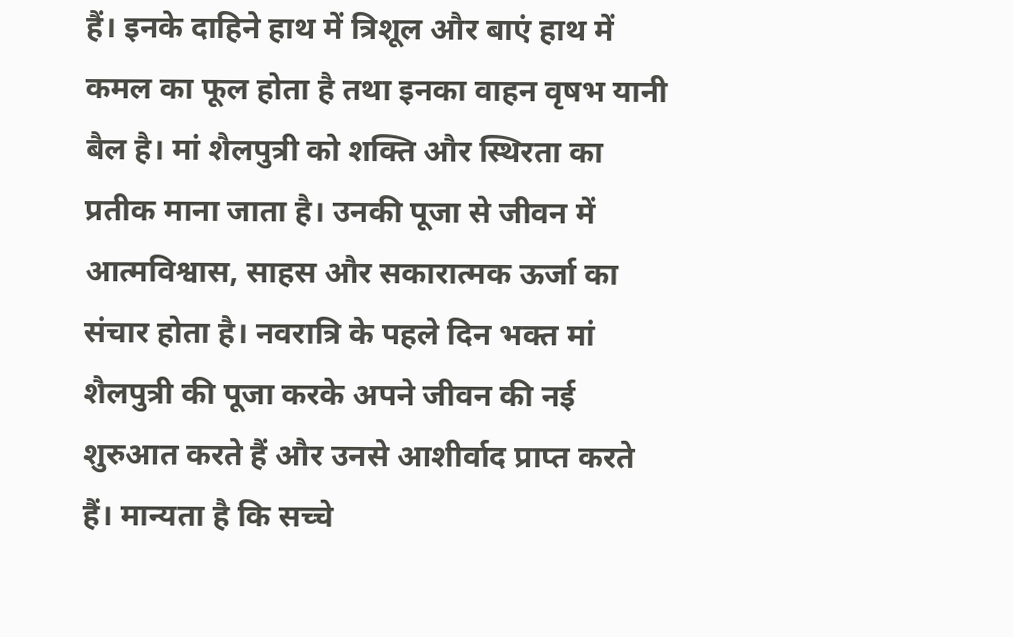हैं। इनके दाहिने हाथ में त्रिशूल और बाएं हाथ में कमल का फूल होता है तथा इनका वाहन वृषभ यानी बैल है। मां शैलपुत्री को शक्ति और स्थिरता का प्रतीक माना जाता है। उनकी पूजा से जीवन में आत्मविश्वास, साहस और सकारात्मक ऊर्जा का संचार होता है। नवरात्रि के पहले दिन भक्त मां शैलपुत्री की पूजा करके अपने जीवन की नई शुरुआत करते हैं और उनसे आशीर्वाद प्राप्त करते हैं। मान्यता है कि सच्चे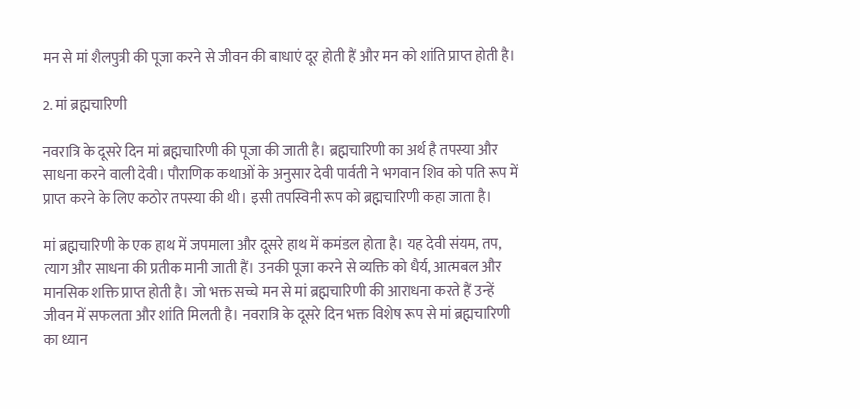मन से मां शैलपुत्री की पूजा करने से जीवन की बाधाएं दूर होती हैं और मन को शांति प्राप्त होती है।

2. मां ब्रह्मचारिणी

नवरात्रि के दूसरे दिन मां ब्रह्मचारिणी की पूजा की जाती है। ब्रह्मचारिणी का अर्थ है तपस्या और साधना करने वाली देवी। पौराणिक कथाओं के अनुसार देवी पार्वती ने भगवान शिव को पति रूप में प्राप्त करने के लिए कठोर तपस्या की थी। इसी तपस्विनी रूप को ब्रह्मचारिणी कहा जाता है।

मां ब्रह्मचारिणी के एक हाथ में जपमाला और दूसरे हाथ में कमंडल होता है। यह देवी संयम, तप, त्याग और साधना की प्रतीक मानी जाती हैं। उनकी पूजा करने से व्यक्ति को धैर्य, आत्मबल और मानसिक शक्ति प्राप्त होती है। जो भक्त सच्चे मन से मां ब्रह्मचारिणी की आराधना करते हैं उन्हें जीवन में सफलता और शांति मिलती है। नवरात्रि के दूसरे दिन भक्त विशेष रूप से मां ब्रह्मचारिणी का ध्यान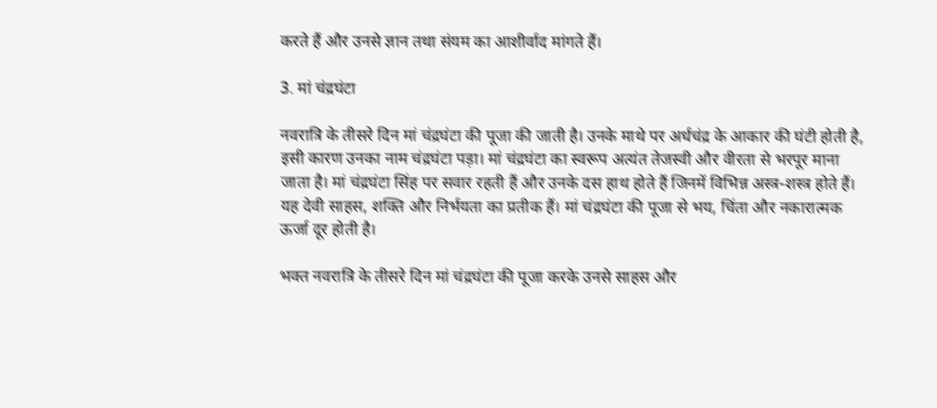करते हैं और उनसे ज्ञान तथा संयम का आशीर्वाद मांगते हैं।

3. मां चंद्रघंटा

नवरात्रि के तीसरे दिन मां चंद्रघंटा की पूजा की जाती है। उनके माथे पर अर्धचंद्र के आकार की घंटी होती है, इसी कारण उनका नाम चंद्रघंटा पड़ा। मां चंद्रघंटा का स्वरूप अत्यंत तेजस्वी और वीरता से भरपूर माना जाता है। मां चंद्रघंटा सिंह पर सवार रहती हैं और उनके दस हाथ होते हैं जिनमें विभिन्न अस्त्र-शस्त्र होते हैं। यह देवी साहस, शक्ति और निर्भयता का प्रतीक हैं। मां चंद्रघंटा की पूजा से भय, चिंता और नकारात्मक ऊर्जा दूर होती है।

भक्त नवरात्रि के तीसरे दिन मां चंद्रघंटा की पूजा करके उनसे साहस और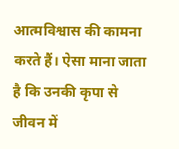आत्मविश्वास की कामना करते हैं। ऐसा माना जाता है कि उनकी कृपा से जीवन में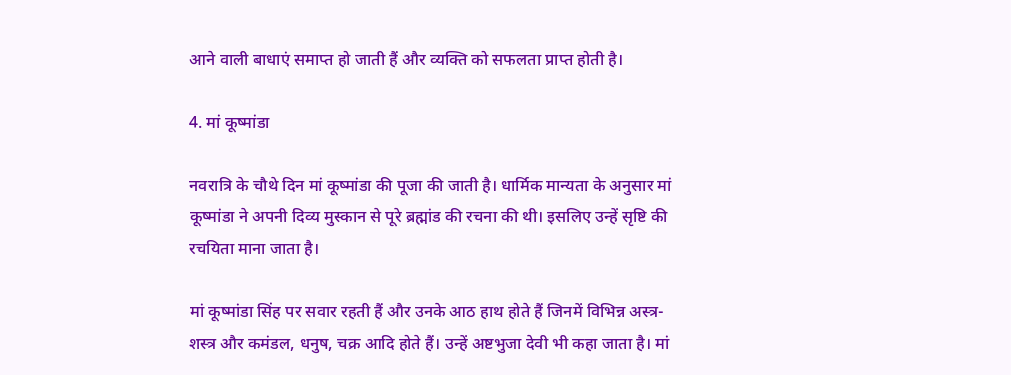आने वाली बाधाएं समाप्त हो जाती हैं और व्यक्ति को सफलता प्राप्त होती है।

4. मां कूष्मांडा

नवरात्रि के चौथे दिन मां कूष्मांडा की पूजा की जाती है। धार्मिक मान्यता के अनुसार मां कूष्मांडा ने अपनी दिव्य मुस्कान से पूरे ब्रह्मांड की रचना की थी। इसलिए उन्हें सृष्टि की रचयिता माना जाता है।

मां कूष्मांडा सिंह पर सवार रहती हैं और उनके आठ हाथ होते हैं जिनमें विभिन्न अस्त्र-शस्त्र और कमंडल, धनुष, चक्र आदि होते हैं। उन्हें अष्टभुजा देवी भी कहा जाता है। मां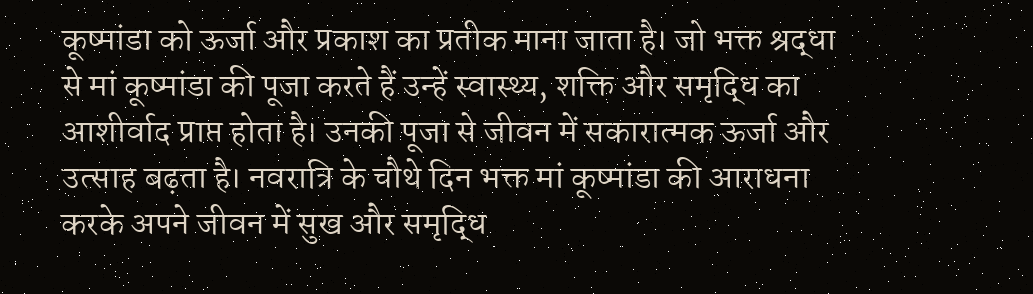कूष्मांडा को ऊर्जा और प्रकाश का प्रतीक माना जाता है। जो भक्त श्रद्धा से मां कूष्मांडा की पूजा करते हैं उन्हें स्वास्थ्य, शक्ति और समृद्धि का आशीर्वाद प्राप्त होता है। उनकी पूजा से जीवन में सकारात्मक ऊर्जा और उत्साह बढ़ता है। नवरात्रि के चौथे दिन भक्त मां कूष्मांडा की आराधना करके अपने जीवन में सुख और समृद्धि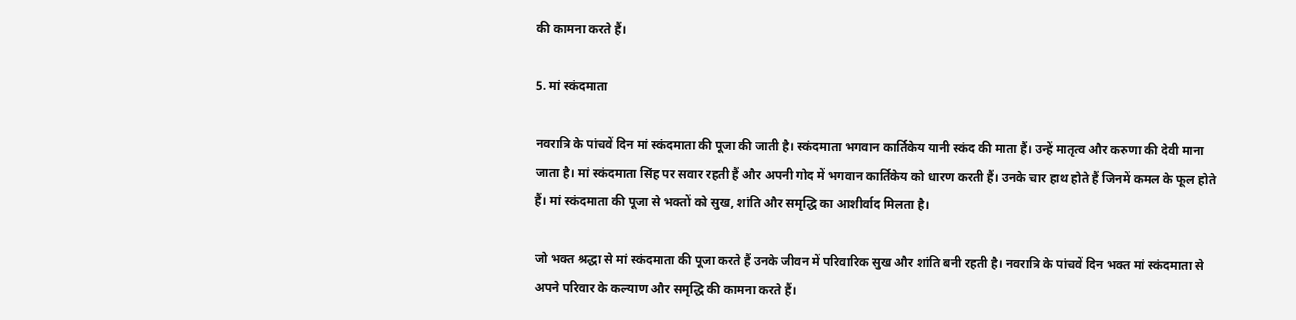की कामना करते हैं।

5. मां स्कंदमाता

नवरात्रि के पांचवें दिन मां स्कंदमाता की पूजा की जाती है। स्कंदमाता भगवान कार्तिकेय यानी स्कंद की माता हैं। उन्हें मातृत्व और करुणा की देवी माना जाता है। मां स्कंदमाता सिंह पर सवार रहती हैं और अपनी गोद में भगवान कार्तिकेय को धारण करती हैं। उनके चार हाथ होते हैं जिनमें कमल के फूल होते हैं। मां स्कंदमाता की पूजा से भक्तों को सुख, शांति और समृद्धि का आशीर्वाद मिलता है।

जो भक्त श्रद्धा से मां स्कंदमाता की पूजा करते हैं उनके जीवन में परिवारिक सुख और शांति बनी रहती है। नवरात्रि के पांचवें दिन भक्त मां स्कंदमाता से अपने परिवार के कल्याण और समृद्धि की कामना करते हैं।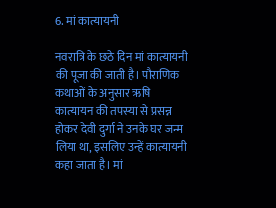6. मां कात्यायनी

नवरात्रि के छठे दिन मां कात्यायनी की पूजा की जाती है। पौराणिक कथाओं के अनुसार ऋषि कात्यायन की तपस्या से प्रसन्न होकर देवी दुर्गा ने उनके घर जन्म लिया था, इसलिए उन्हें कात्यायनी कहा जाता है। मां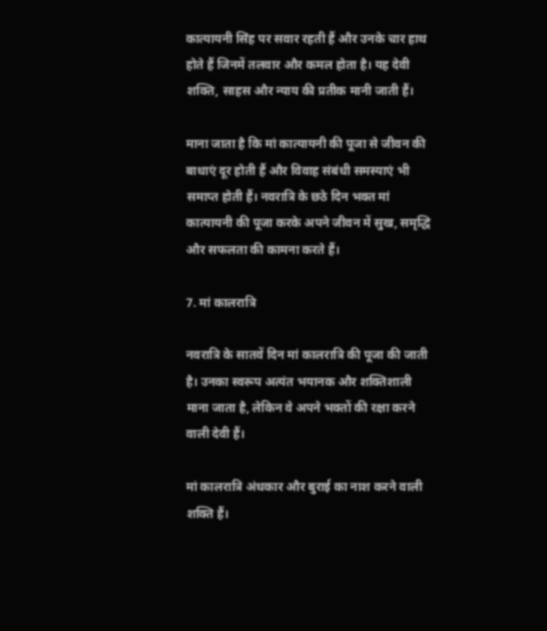कात्यायनी सिंह पर सवार रहती हैं और उनके चार हाथ होते हैं जिनमें तलवार और कमल होता है। यह देवी शक्ति, साहस और न्याय की प्रतीक मानी जाती हैं।

माना जाता है कि मां कात्यायनी की पूजा से जीवन की बाधाएं दूर होती हैं और विवाह संबंधी समस्याएं भी समाप्त होती हैं। नवरात्रि के छठे दिन भक्त मां कात्यायनी की पूजा करके अपने जीवन में सुख, समृद्धि और सफलता की कामना करते हैं।

7. मां कालरात्रि

नवरात्रि के सातवें दिन मां कालरात्रि की पूजा की जाती है। उनका स्वरूप अत्यंत भयानक और शक्तिशाली माना जाता है, लेकिन वे अपने भक्तों की रक्षा करने वाली देवी हैं।

मां कालरात्रि अंधकार और बुराई का नाश करने वाली शक्ति हैं।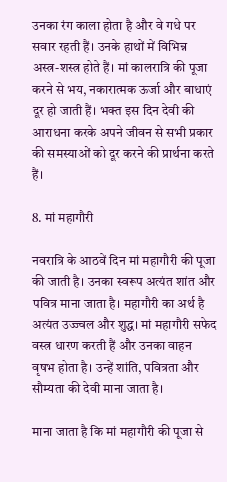उनका रंग काला होता है और वे गधे पर सवार रहती हैं। उनके हाथों में विभिन्न अस्त्र-शस्त्र होते हैं। मां कालरात्रि की पूजा करने से भय, नकारात्मक ऊर्जा और बाधाएं दूर हो जाती हैं। भक्त इस दिन देवी की आराधना करके अपने जीवन से सभी प्रकार की समस्याओं को दूर करने की प्रार्थना करते हैं।

8. मां महागौरी

नवरात्रि के आठवें दिन मां महागौरी की पूजा की जाती है। उनका स्वरूप अत्यंत शांत और पवित्र माना जाता है। महागौरी का अर्थ है अत्यंत उज्ज्वल और शुद्ध। मां महागौरी सफेद वस्त्र धारण करती हैं और उनका वाहन वृषभ होता है। उन्हें शांति, पवित्रता और सौम्यता की देवी माना जाता है।

माना जाता है कि मां महागौरी की पूजा से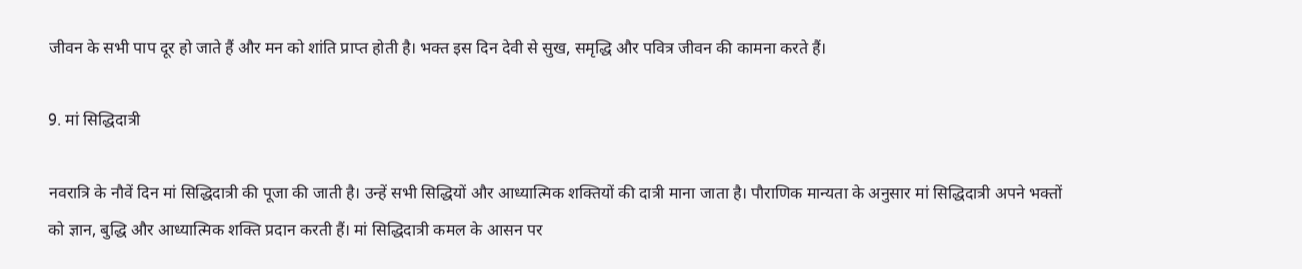जीवन के सभी पाप दूर हो जाते हैं और मन को शांति प्राप्त होती है। भक्त इस दिन देवी से सुख, समृद्धि और पवित्र जीवन की कामना करते हैं।

9. मां सिद्धिदात्री

नवरात्रि के नौवें दिन मां सिद्धिदात्री की पूजा की जाती है। उन्हें सभी सिद्धियों और आध्यात्मिक शक्तियों की दात्री माना जाता है। पौराणिक मान्यता के अनुसार मां सिद्धिदात्री अपने भक्तों को ज्ञान, बुद्धि और आध्यात्मिक शक्ति प्रदान करती हैं। मां सिद्धिदात्री कमल के आसन पर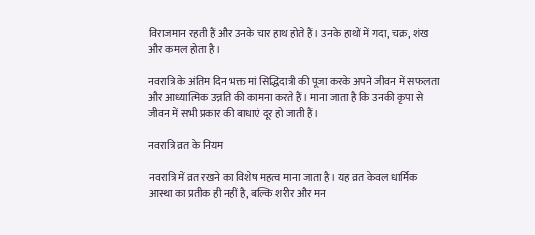विराजमान रहती हैं और उनके चार हाथ होते हैं। उनके हाथों में गदा, चक्र, शंख और कमल होता है।

नवरात्रि के अंतिम दिन भक्त मां सिद्धिदात्री की पूजा करके अपने जीवन में सफलता और आध्यात्मिक उन्नति की कामना करते हैं। माना जाता है कि उनकी कृपा से जीवन में सभी प्रकार की बाधाएं दूर हो जाती हैं।

नवरात्रि व्रत के नियम

नवरात्रि में व्रत रखने का विशेष महत्व माना जाता है। यह व्रत केवल धार्मिक आस्था का प्रतीक ही नहीं है, बल्कि शरीर और मन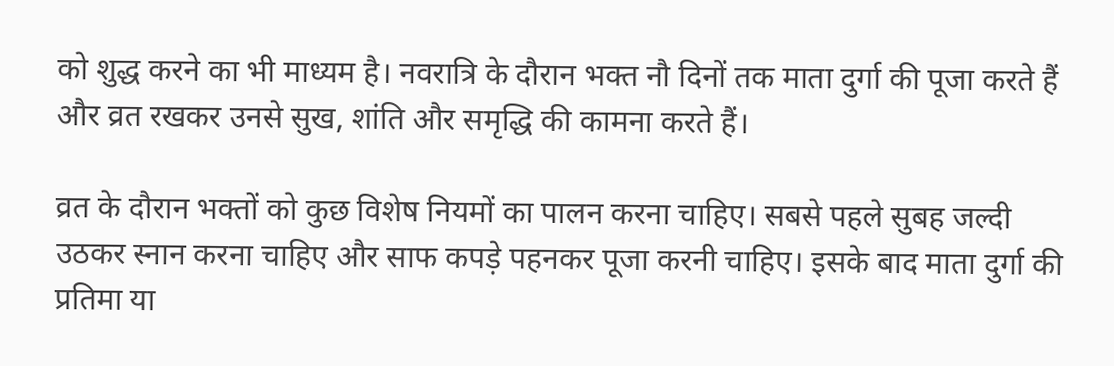को शुद्ध करने का भी माध्यम है। नवरात्रि के दौरान भक्त नौ दिनों तक माता दुर्गा की पूजा करते हैं और व्रत रखकर उनसे सुख, शांति और समृद्धि की कामना करते हैं।

व्रत के दौरान भक्तों को कुछ विशेष नियमों का पालन करना चाहिए। सबसे पहले सुबह जल्दी उठकर स्नान करना चाहिए और साफ कपड़े पहनकर पूजा करनी चाहिए। इसके बाद माता दुर्गा की प्रतिमा या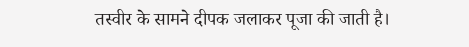तस्वीर के सामने दीपक जलाकर पूजा की जाती है।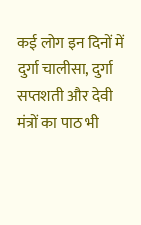कई लोग इन दिनों में दुर्गा चालीसा, दुर्गा सप्तशती और देवी मंत्रों का पाठ भी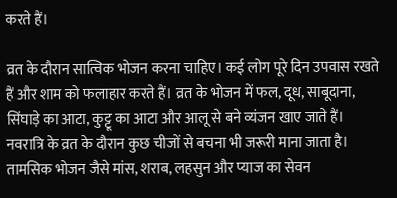करते हैं।

व्रत के दौरान सात्विक भोजन करना चाहिए। कई लोग पूरे दिन उपवास रखते हैं और शाम को फलाहार करते हैं। व्रत के भोजन में फल, दूध, साबूदाना, सिंघाड़े का आटा, कुट्टू का आटा और आलू से बने व्यंजन खाए जाते हैं। नवरात्रि के व्रत के दौरान कुछ चीजों से बचना भी जरूरी माना जाता है। तामसिक भोजन जैसे मांस, शराब, लहसुन और प्याज का सेवन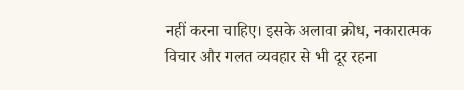नहीं करना चाहिए। इसके अलावा क्रोध, नकारात्मक विचार और गलत व्यवहार से भी दूर रहना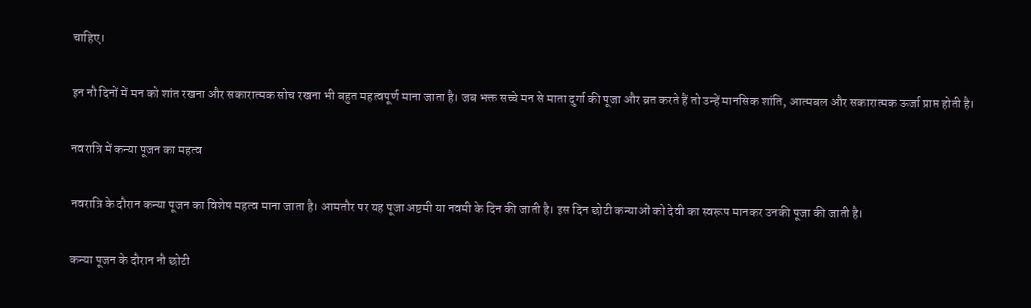चाहिए।

इन नौ दिनों में मन को शांत रखना और सकारात्मक सोच रखना भी बहुत महत्वपूर्ण माना जाता है। जब भक्त सच्चे मन से माता दुर्गा की पूजा और व्रत करते हैं तो उन्हें मानसिक शांति, आत्मबल और सकारात्मक ऊर्जा प्राप्त होती है।

नवरात्रि में कन्या पूजन का महत्व

नवरात्रि के दौरान कन्या पूजन का विशेष महत्व माना जाता है। आमतौर पर यह पूजा अष्टमी या नवमी के दिन की जाती है। इस दिन छोटी कन्याओं को देवी का स्वरूप मानकर उनकी पूजा की जाती है।

कन्या पूजन के दौरान नौ छोटी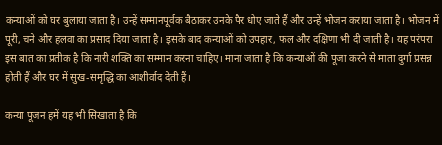कन्याओं को घर बुलाया जाता है। उन्हें सम्मानपूर्वक बैठाकर उनके पैर धोए जाते हैं और उन्हें भोजन कराया जाता है। भोजन में पूरी, चने और हलवा का प्रसाद दिया जाता है। इसके बाद कन्याओं को उपहार, फल और दक्षिणा भी दी जाती है। यह परंपरा इस बात का प्रतीक है कि नारी शक्ति का सम्मान करना चाहिए। माना जाता है कि कन्याओं की पूजा करने से माता दुर्गा प्रसन्न होती हैं और घर में सुख-समृद्धि का आशीर्वाद देती हैं।

कन्या पूजन हमें यह भी सिखाता है कि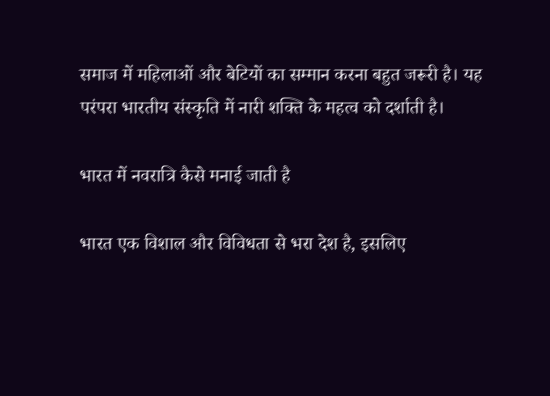समाज में महिलाओं और बेटियों का सम्मान करना बहुत जरूरी है। यह परंपरा भारतीय संस्कृति में नारी शक्ति के महत्व को दर्शाती है।

भारत में नवरात्रि कैसे मनाई जाती है

भारत एक विशाल और विविधता से भरा देश है, इसलिए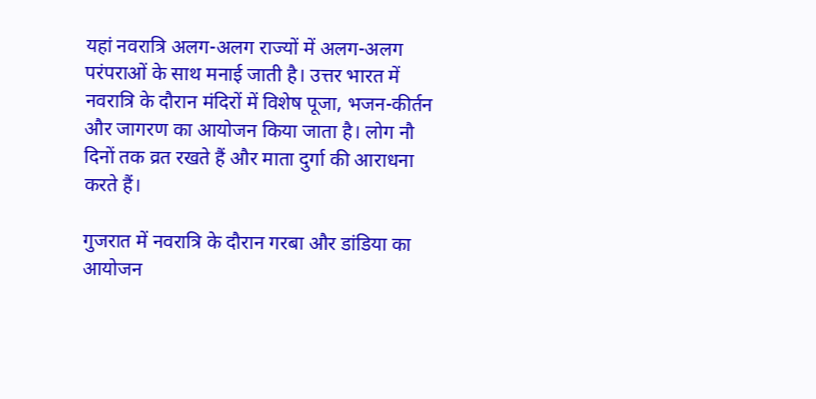यहां नवरात्रि अलग-अलग राज्यों में अलग-अलग परंपराओं के साथ मनाई जाती है। उत्तर भारत में नवरात्रि के दौरान मंदिरों में विशेष पूजा, भजन-कीर्तन और जागरण का आयोजन किया जाता है। लोग नौ दिनों तक व्रत रखते हैं और माता दुर्गा की आराधना करते हैं।

गुजरात में नवरात्रि के दौरान गरबा और डांडिया का आयोजन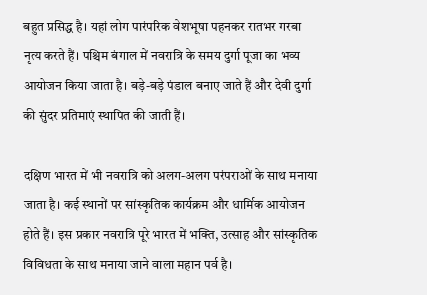बहुत प्रसिद्ध है। यहां लोग पारंपरिक वेशभूषा पहनकर रातभर गरबा नृत्य करते हैं। पश्चिम बंगाल में नवरात्रि के समय दुर्गा पूजा का भव्य आयोजन किया जाता है। बड़े-बड़े पंडाल बनाए जाते हैं और देवी दुर्गा की सुंदर प्रतिमाएं स्थापित की जाती हैं।

दक्षिण भारत में भी नवरात्रि को अलग-अलग परंपराओं के साथ मनाया जाता है। कई स्थानों पर सांस्कृतिक कार्यक्रम और धार्मिक आयोजन होते हैं। इस प्रकार नवरात्रि पूरे भारत में भक्ति, उत्साह और सांस्कृतिक विविधता के साथ मनाया जाने वाला महान पर्व है।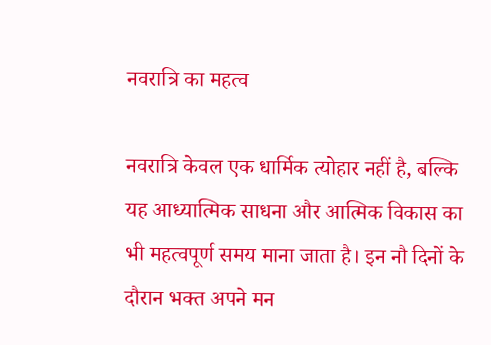नवरात्रि का महत्व

नवरात्रि केवल एक धार्मिक त्योहार नहीं है, बल्कि यह आध्यात्मिक साधना और आत्मिक विकास का भी महत्वपूर्ण समय माना जाता है। इन नौ दिनों के दौरान भक्त अपने मन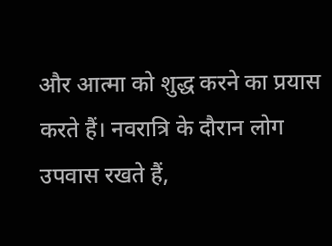और आत्मा को शुद्ध करने का प्रयास करते हैं। नवरात्रि के दौरान लोग उपवास रखते हैं,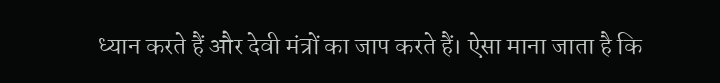ध्यान करते हैं और देवी मंत्रों का जाप करते हैं। ऐसा माना जाता है कि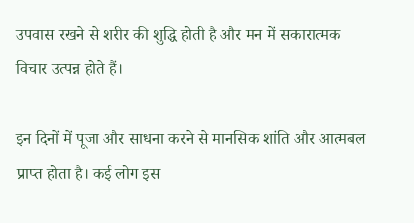उपवास रखने से शरीर की शुद्धि होती है और मन में सकारात्मक विचार उत्पन्न होते हैं।

इन दिनों में पूजा और साधना करने से मानसिक शांति और आत्मबल प्राप्त होता है। कई लोग इस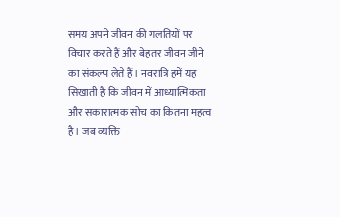समय अपने जीवन की गलतियों पर विचार करते हैं और बेहतर जीवन जीने का संकल्प लेते हैं। नवरात्रि हमें यह सिखाती है कि जीवन में आध्यात्मिकता और सकारात्मक सोच का कितना महत्व है। जब व्यक्ति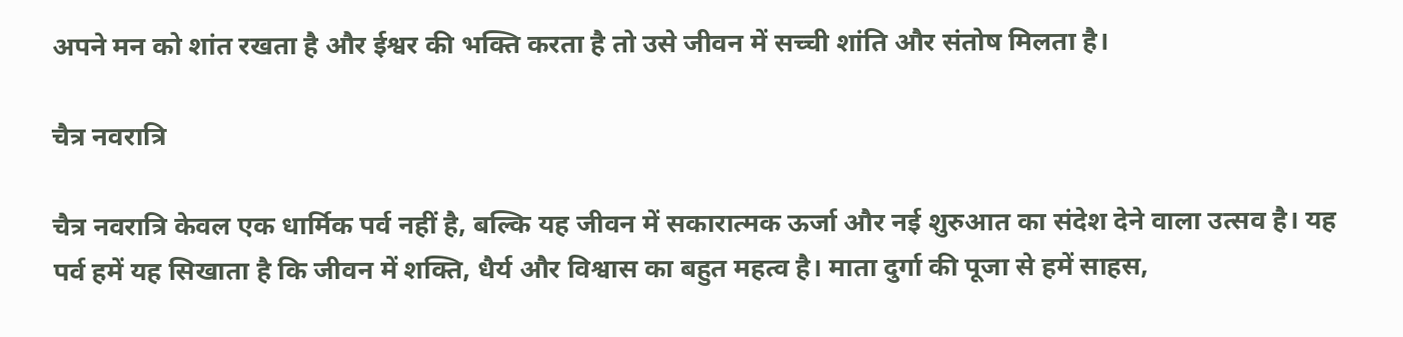अपने मन को शांत रखता है और ईश्वर की भक्ति करता है तो उसे जीवन में सच्ची शांति और संतोष मिलता है।

चैत्र नवरात्रि

चैत्र नवरात्रि केवल एक धार्मिक पर्व नहीं है, बल्कि यह जीवन में सकारात्मक ऊर्जा और नई शुरुआत का संदेश देने वाला उत्सव है। यह पर्व हमें यह सिखाता है कि जीवन में शक्ति, धैर्य और विश्वास का बहुत महत्व है। माता दुर्गा की पूजा से हमें साहस,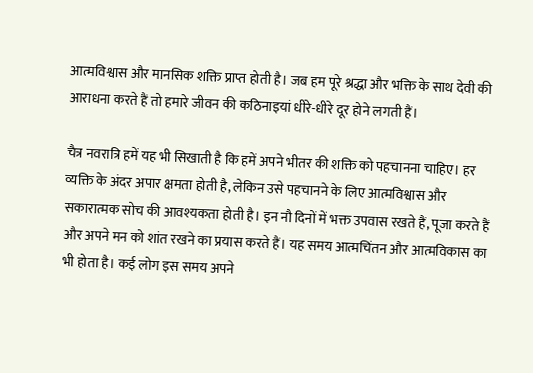आत्मविश्वास और मानसिक शक्ति प्राप्त होती है। जब हम पूरे श्रद्धा और भक्ति के साथ देवी की आराधना करते हैं तो हमारे जीवन की कठिनाइयां धीरे-धीरे दूर होने लगती हैं।

चैत्र नवरात्रि हमें यह भी सिखाती है कि हमें अपने भीतर की शक्ति को पहचानना चाहिए। हर व्यक्ति के अंदर अपार क्षमता होती है, लेकिन उसे पहचानने के लिए आत्मविश्वास और सकारात्मक सोच की आवश्यकता होती है। इन नौ दिनों में भक्त उपवास रखते हैं, पूजा करते हैं और अपने मन को शांत रखने का प्रयास करते हैं। यह समय आत्मचिंतन और आत्मविकास का भी होता है। कई लोग इस समय अपने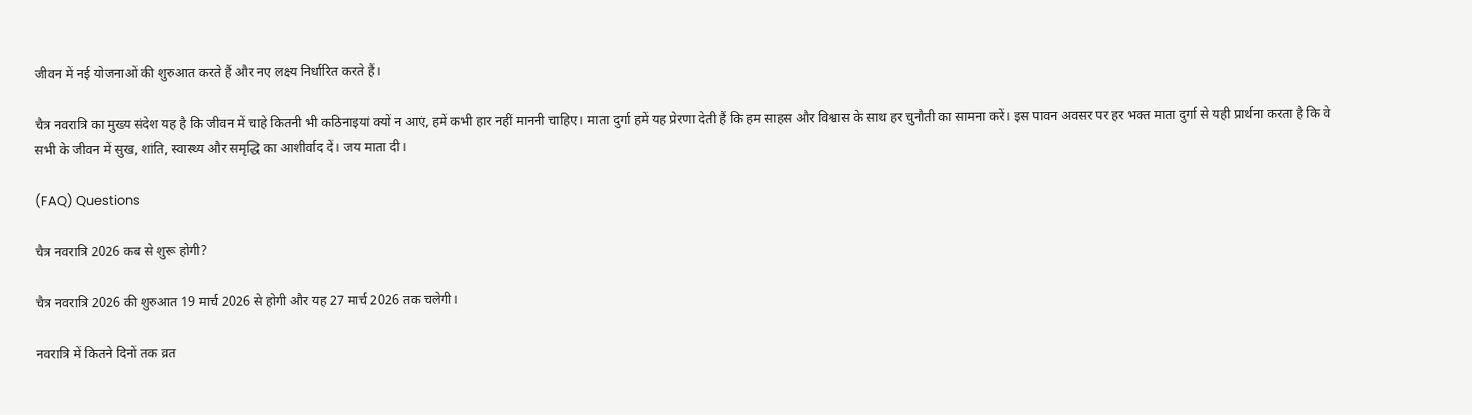जीवन में नई योजनाओं की शुरुआत करते हैं और नए लक्ष्य निर्धारित करते हैं।

चैत्र नवरात्रि का मुख्य संदेश यह है कि जीवन में चाहे कितनी भी कठिनाइयां क्यों न आएं, हमें कभी हार नहीं माननी चाहिए। माता दुर्गा हमें यह प्रेरणा देती हैं कि हम साहस और विश्वास के साथ हर चुनौती का सामना करें। इस पावन अवसर पर हर भक्त माता दुर्गा से यही प्रार्थना करता है कि वे सभी के जीवन में सुख, शांति, स्वास्थ्य और समृद्धि का आशीर्वाद दें। जय माता दी।

(FAQ) Questions

चैत्र नवरात्रि 2026 कब से शुरू होगी?

चैत्र नवरात्रि 2026 की शुरुआत 19 मार्च 2026 से होगी और यह 27 मार्च 2026 तक चलेगी।

नवरात्रि में कितने दिनों तक व्रत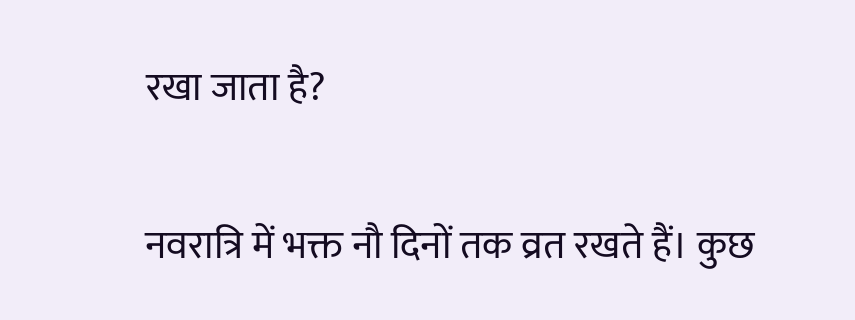रखा जाता है?

नवरात्रि में भक्त नौ दिनों तक व्रत रखते हैं। कुछ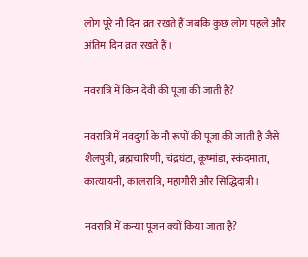लोग पूरे नौ दिन व्रत रखते हैं जबकि कुछ लोग पहले और अंतिम दिन व्रत रखते हैं।

नवरात्रि में किन देवी की पूजा की जाती है?

नवरात्रि में नवदुर्गा के नौ रूपों की पूजा की जाती है जैसे शैलपुत्री, ब्रह्मचारिणी, चंद्रघंटा, कूष्मांडा, स्कंदमाता, कात्यायनी, कालरात्रि, महागौरी और सिद्धिदात्री।

नवरात्रि में कन्या पूजन क्यों किया जाता है?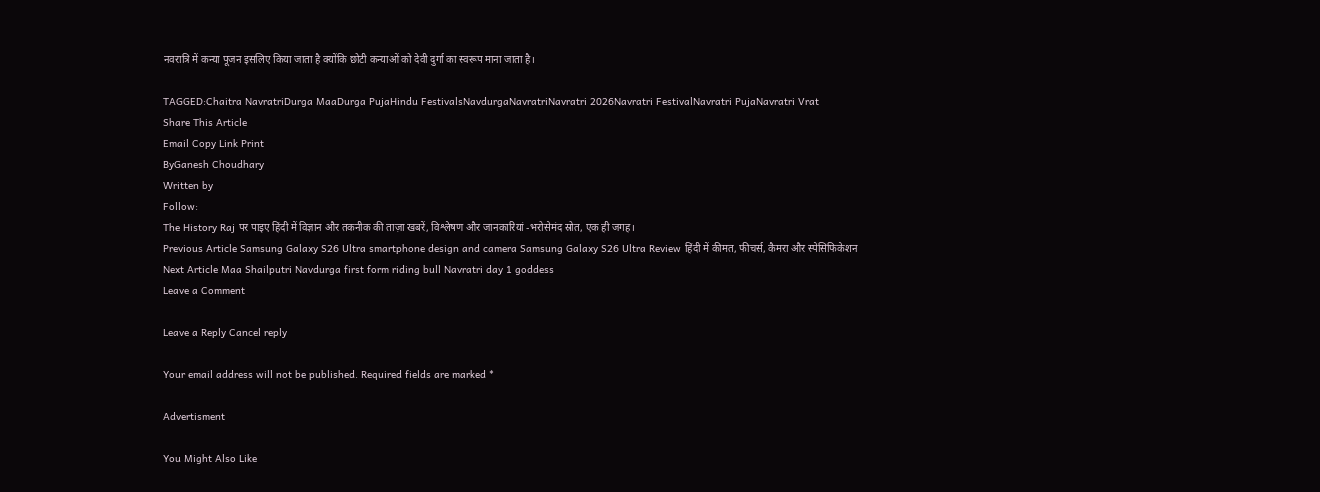नवरात्रि में कन्या पूजन इसलिए किया जाता है क्योंकि छोटी कन्याओं को देवी दुर्गा का स्वरूप माना जाता है।

TAGGED:Chaitra NavratriDurga MaaDurga PujaHindu FestivalsNavdurgaNavratriNavratri 2026Navratri FestivalNavratri PujaNavratri Vrat
Share This Article
Email Copy Link Print
ByGanesh Choudhary
Written by
Follow:
The History Raj पर पाइए हिंदी में विज्ञान और तकनीक की ताज़ा खबरें, विश्लेषण और जानकारियां -भरोसेमंद स्रोत, एक ही जगह।
Previous Article Samsung Galaxy S26 Ultra smartphone design and camera Samsung Galaxy S26 Ultra Review हिंदी में कीमत, फीचर्स, कैमरा और स्पेसिफिकेशन
Next Article Maa Shailputri Navdurga first form riding bull Navratri day 1 goddess
Leave a Comment

Leave a Reply Cancel reply

Your email address will not be published. Required fields are marked *

Advertisment

You Might Also Like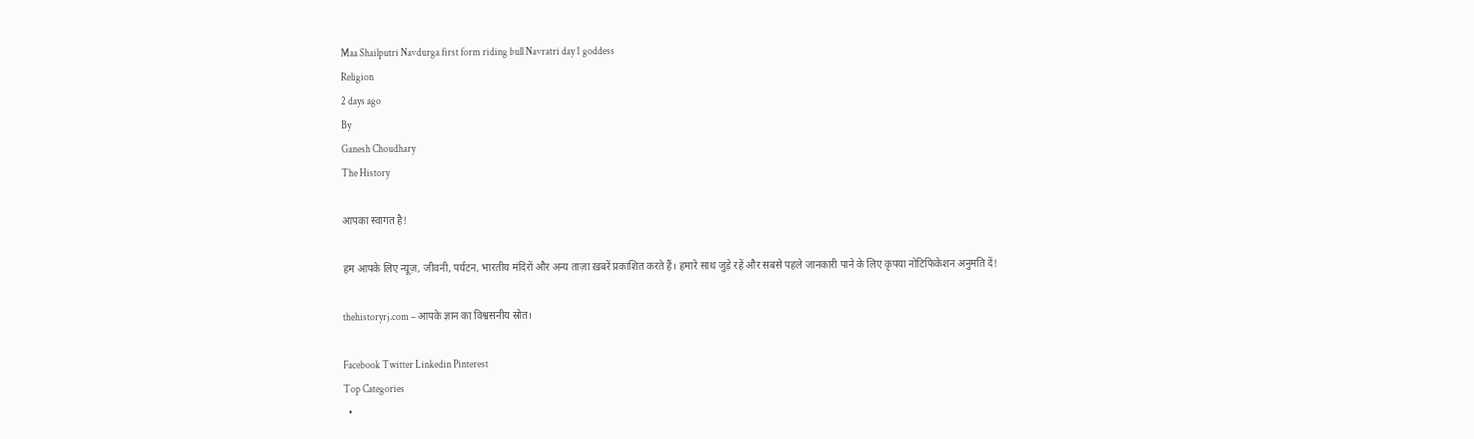Maa Shailputri Navdurga first form riding bull Navratri day 1 goddess
Religion
2 days ago
By
Ganesh Choudhary
The History

आपका स्वागत है!

हम आपके लिए न्यूज़, जीवनी, पर्यटन, भारतीय मंदिरों और अन्य ताज़ा ख़बरें प्रकाशित करते हैं। हमारे साथ जुड़े रहें और सबसे पहले जानकारी पाने के लिए कृपया नोटिफिकेशन अनुमति दें!

thehistoryrj.com – आपके ज्ञान का विश्वसनीय स्रोत।

Facebook Twitter Linkedin Pinterest
Top Categories
  •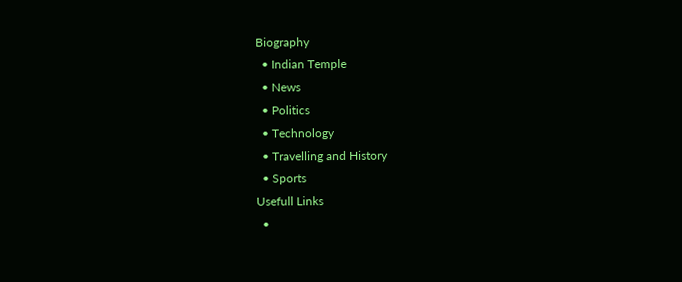Biography
  • Indian Temple
  • News
  • Politics
  • Technology
  • Travelling and History
  • Sports
Usefull Links
  •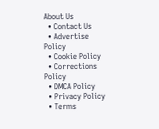About Us
  • Contact Us
  • Advertise Policy
  • Cookie Policy
  • Corrections Policy
  • DMCA Policy
  • Privacy Policy
  • Terms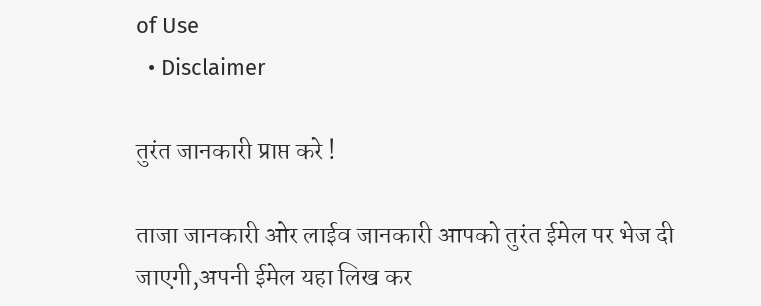of Use
  • Disclaimer

तुरंत जानकारी प्राप्त करे !

ताजा जानकारी ओर लाईव जानकारी आपको तुरंत ईमेल पर भेज दी जाएगी,अपनी ईमेल यहा लिख कर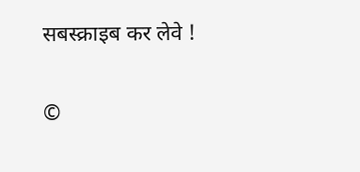सबस्क्राइब कर लेवे !

©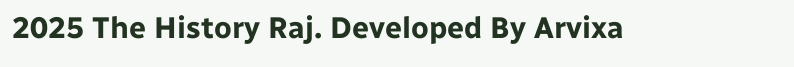2025 The History Raj. Developed By Arvixa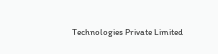Technologies Private Limited